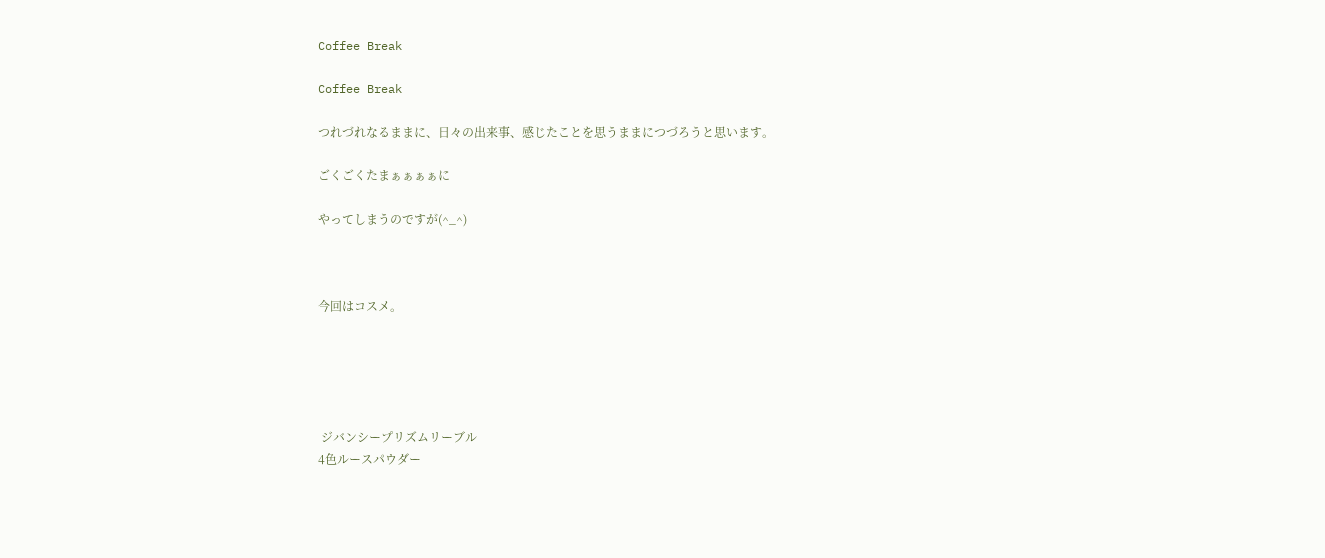Coffee Break

Coffee Break

つれづれなるままに、日々の出来事、感じたことを思うままにつづろうと思います。

ごくごくたまぁぁぁぁに

やってしまうのですが(^_^)



今回はコスメ。





 ジバンシープリズムリーブル
4色ルースパウダー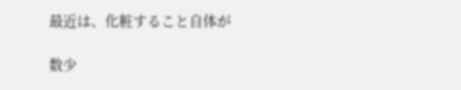最近は、化粧すること自体が

数少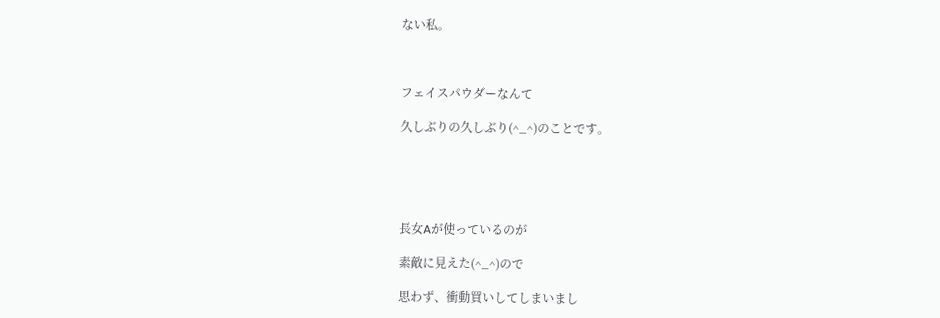ない私。



フェイスパウダーなんて

久しぶりの久しぶり(^_^)のことです。





長女Aが使っているのが

素敵に見えた(^_^)ので

思わず、衝動買いしてしまいまし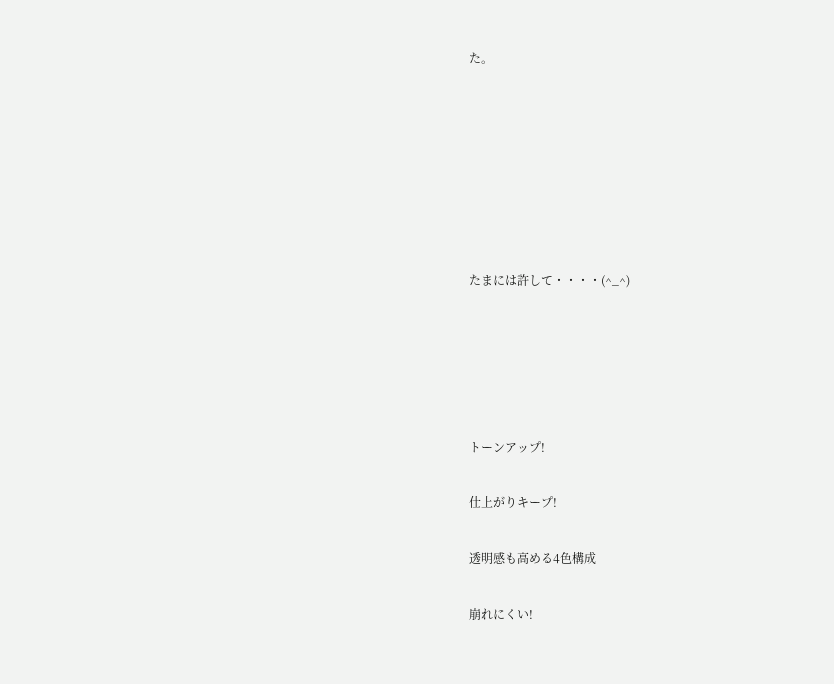た。







たまには許して・・・・(^_^)





トーンアップ!

仕上がりキープ!

透明感も高める4色構成

崩れにくい!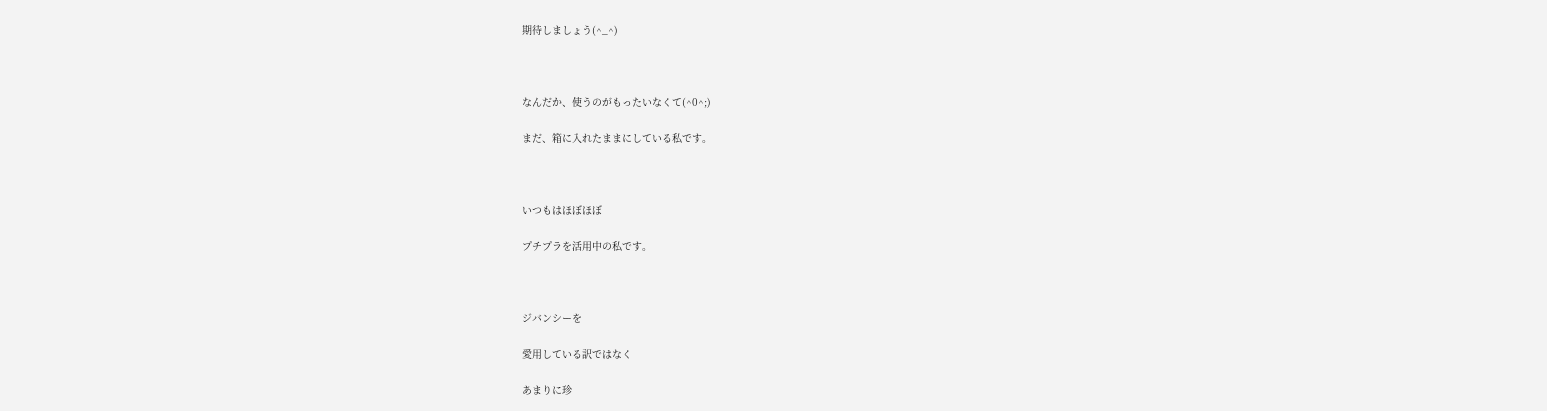期待しましょう(^_^)



なんだか、使うのがもったいなくて(^0^;)

まだ、箱に入れたままにしている私です。



いつもはほぼほぼ

プチプラを活用中の私です。



ジバンシーを

愛用している訳ではなく

あまりに珍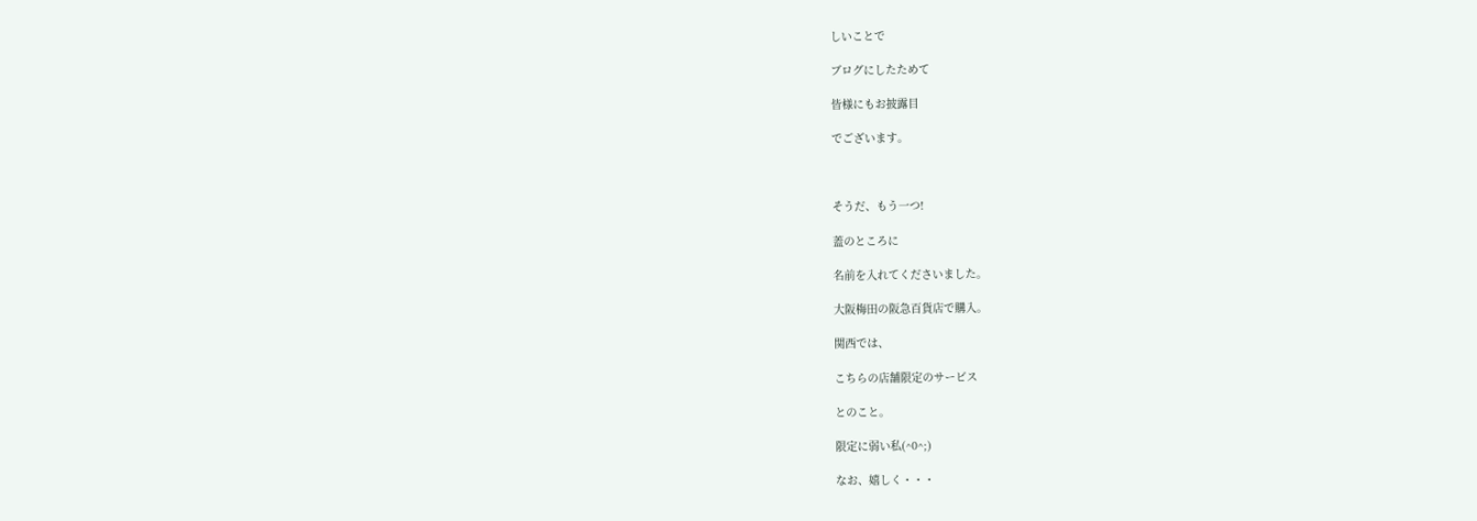しいことで

ブログにしたためて

皆様にもお披露目

でございます。



そうだ、もう一つ!

蓋のところに

名前を入れてくださいました。

大阪梅田の阪急百貨店で購入。

関西では、

こちらの店舗限定のサービス

とのこと。

限定に弱い私(^0^;)

なお、嬉しく・・・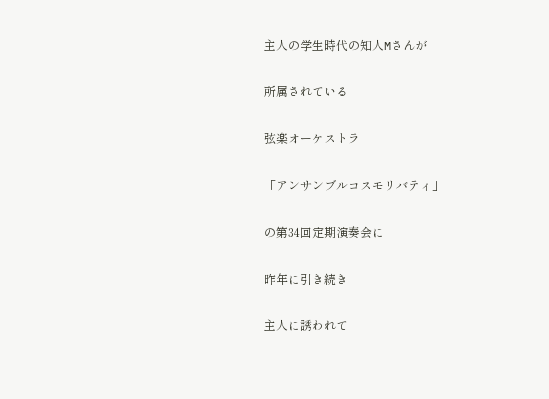主人の学生時代の知人Mさんが

所属されている

弦楽オーケストラ

「アンサンブルコスモリバティ」

の第34回定期演奏会に

昨年に引き続き

主人に誘われて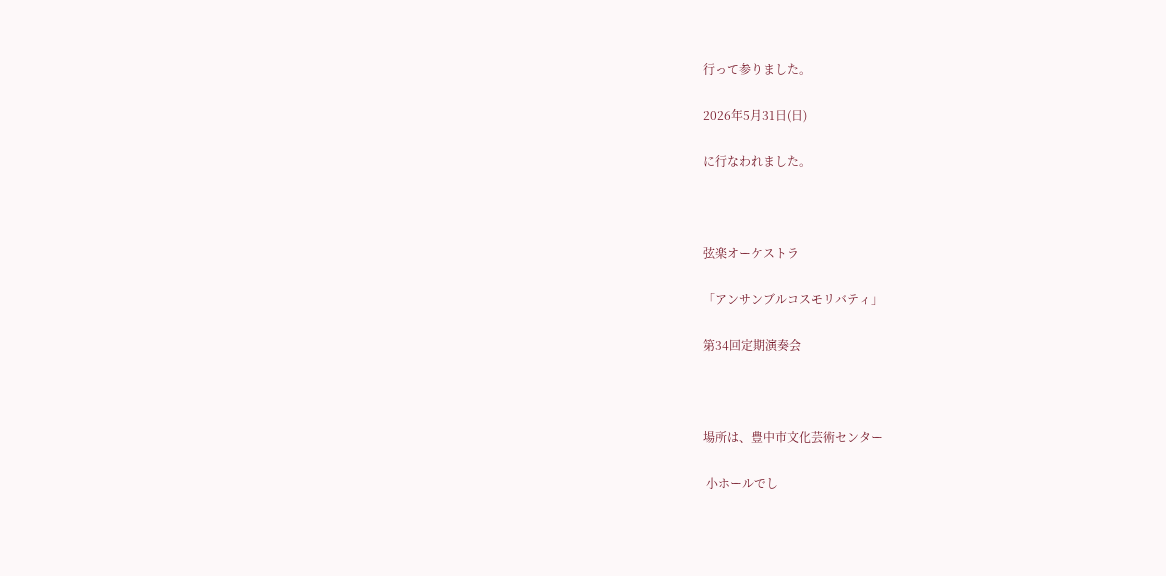行って参りました。

2026年5月31日(日)

に行なわれました。



弦楽オーケストラ

「アンサンブルコスモリバティ」

第34回定期演奏会



場所は、豊中市文化芸術センター

 小ホールでし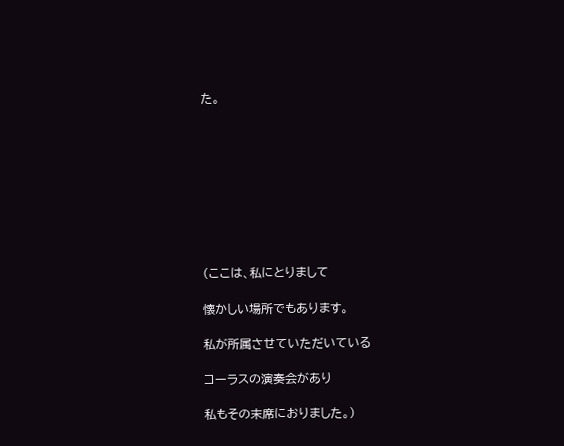た。









(ここは、私にとりまして

懐かしい場所でもあります。

私が所属させていただいている

コーラスの演奏会があり

私もその末席におりました。)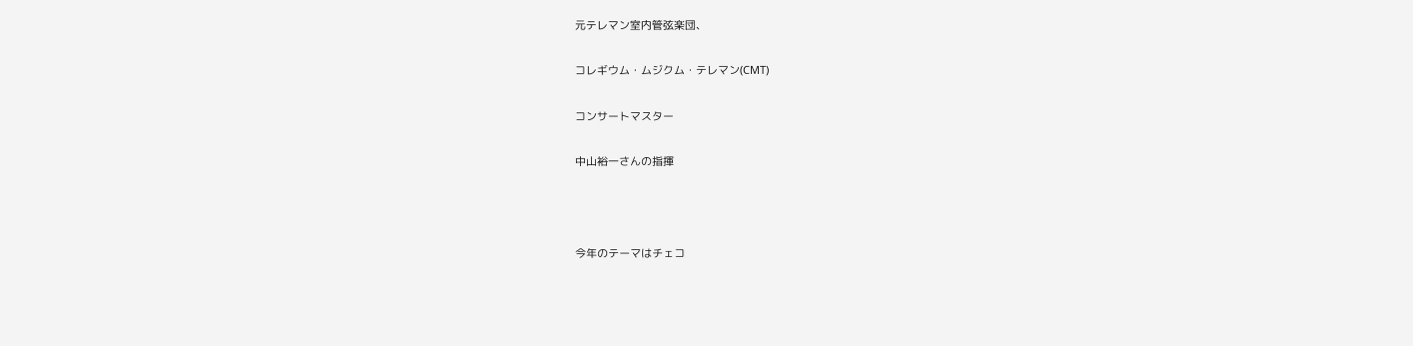元テレマン室内管弦楽団、

コレギウム・ムジクム・テレマン(CMT)

コンサートマスター

中山裕一さんの指揮



今年のテーマはチェコ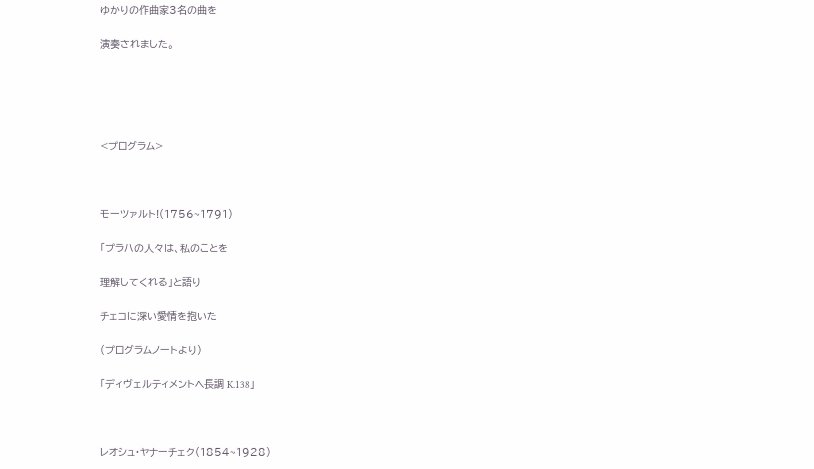ゆかりの作曲家3名の曲を

演奏されました。





<プログラム>



モーツァルト!(1756~1791)

「プラハの人々は、私のことを

理解してくれる」と語り

チェコに深い愛情を抱いた

(プログラムノートより)

「ディヴェルティメントヘ長調 K.138」



レオシュ・ヤナーチェク(1854~1928)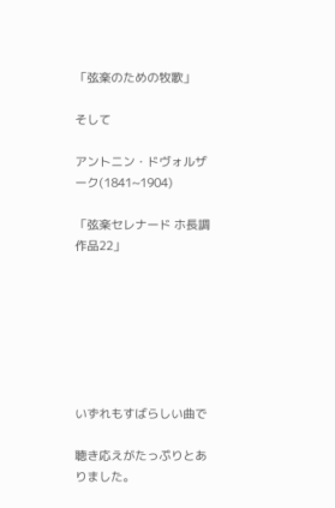「弦楽のための牧歌」

そして

アントニン・ドヴォルザーク(1841~1904)

「弦楽セレナード ホ長調 作品22」







いずれもすばらしい曲で

聴き応えがたっぷりとありました。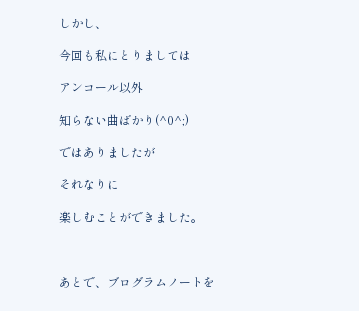しかし、

今回も私にとりましては

アンコール以外

知らない曲ばかり(^0^;)

ではありましたが

それなりに

楽しむことができました。



あとで、ブログラムノートを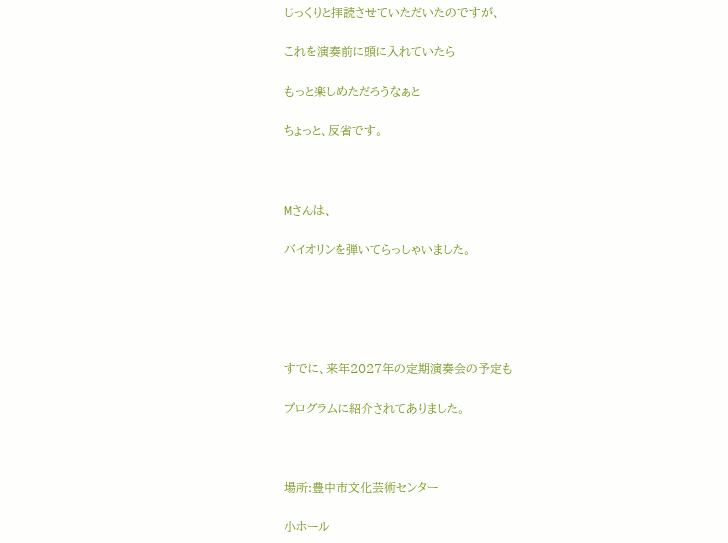じっくりと拝読させていただいたのですが、

これを演奏前に頭に入れていたら

もっと楽しめただろうなぁと

ちょっと、反省です。



Mさんは、

バイオリンを弾いてらっしゃいました。





すでに、来年2027年の定期演奏会の予定も

プログラムに紹介されてありました。



場所:豊中市文化芸術センター

小ホール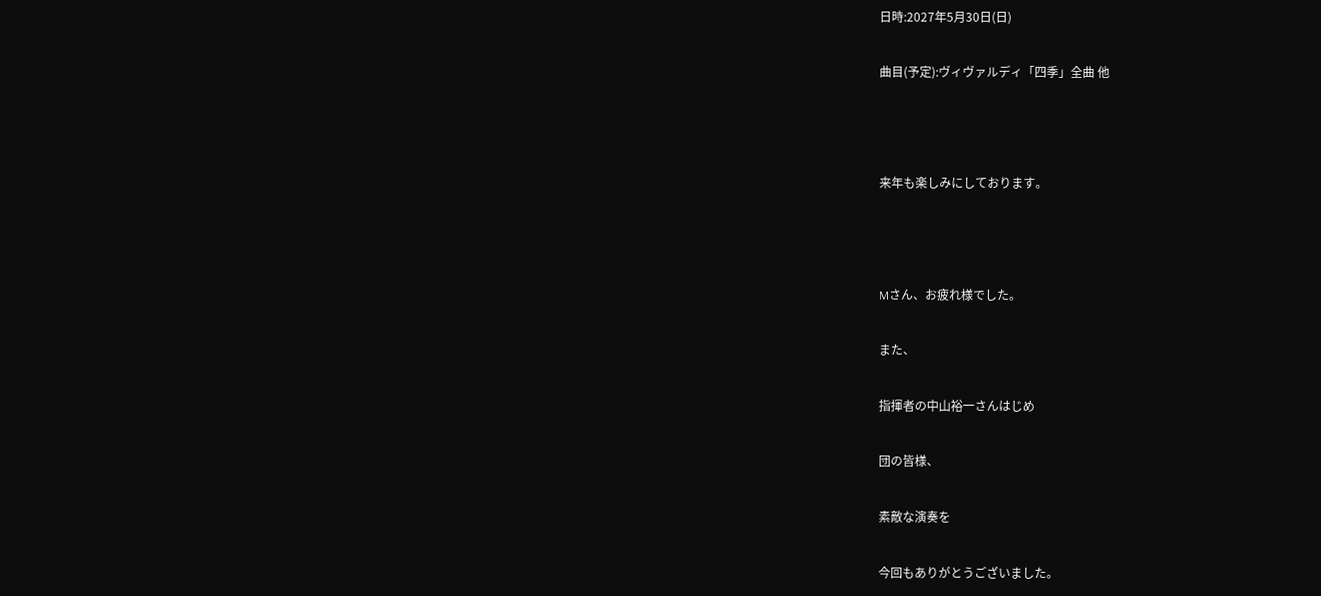日時:2027年5月30日(日)

曲目(予定):ヴィヴァルディ「四季」全曲 他



来年も楽しみにしております。



Mさん、お疲れ様でした。

また、

指揮者の中山裕一さんはじめ

団の皆様、

素敵な演奏を

今回もありがとうございました。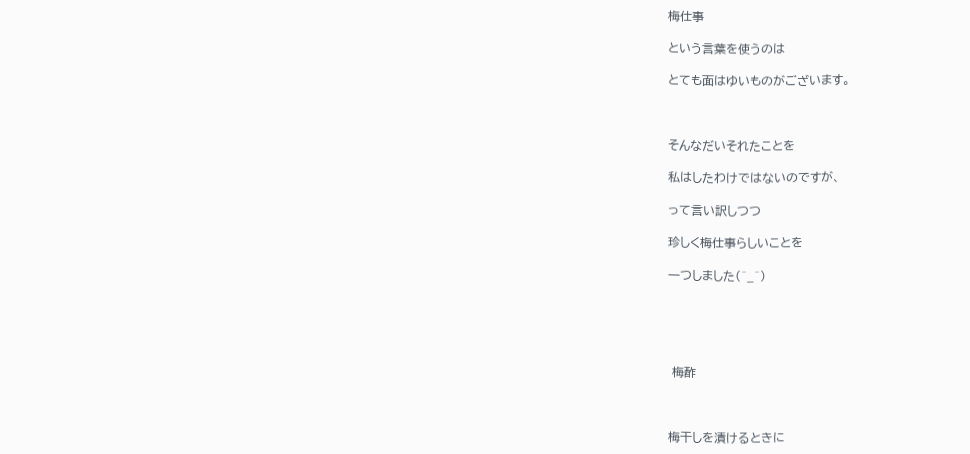梅仕事

という言葉を使うのは

とても面はゆいものがございます。



そんなだいそれたことを

私はしたわけではないのですが、

って言い訳しつつ

珍しく梅仕事らしいことを

一つしました(^_^)





 梅酢



梅干しを漬けるときに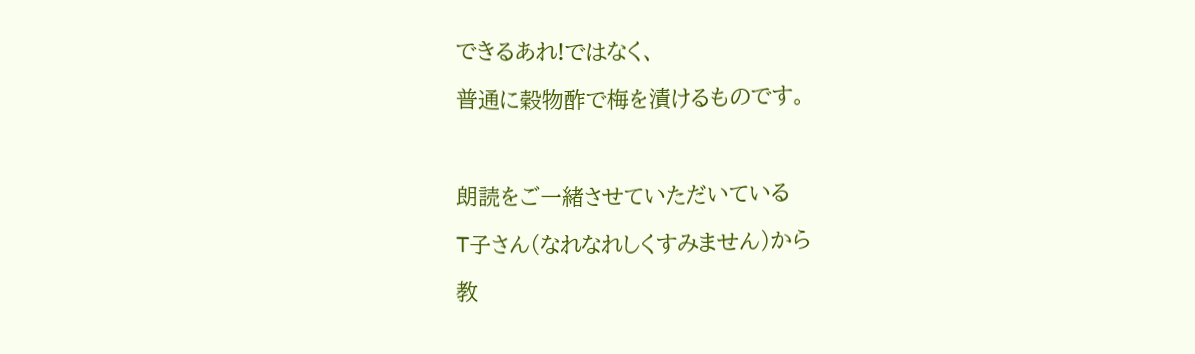できるあれ!ではなく、

普通に穀物酢で梅を漬けるものです。



朗読をご一緒させていただいている

T子さん(なれなれしくすみません)から

教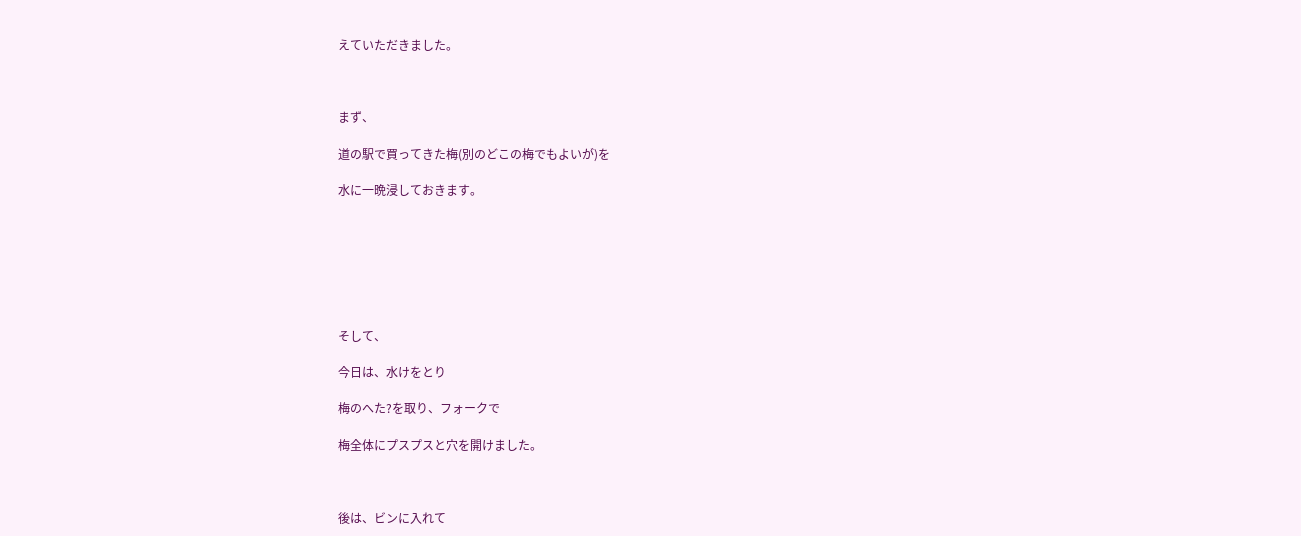えていただきました。



まず、

道の駅で買ってきた梅(別のどこの梅でもよいが)を

水に一晩浸しておきます。







そして、

今日は、水けをとり

梅のへた?を取り、フォークで

梅全体にプスプスと穴を開けました。



後は、ビンに入れて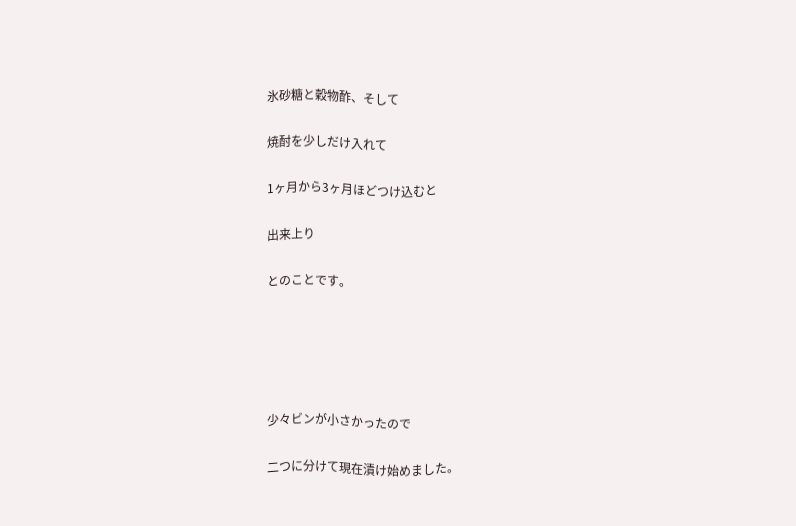氷砂糖と穀物酢、そして

焼酎を少しだけ入れて

1ヶ月から3ヶ月ほどつけ込むと

出来上り

とのことです。





少々ビンが小さかったので

二つに分けて現在漬け始めました。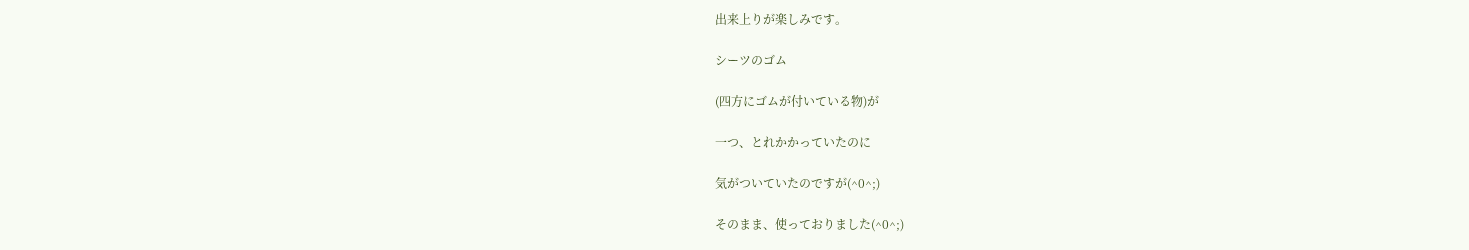出来上りが楽しみです。

シーツのゴム

(四方にゴムが付いている物)が

一つ、とれかかっていたのに

気がついていたのですが(^0^;)

そのまま、使っておりました(^0^;)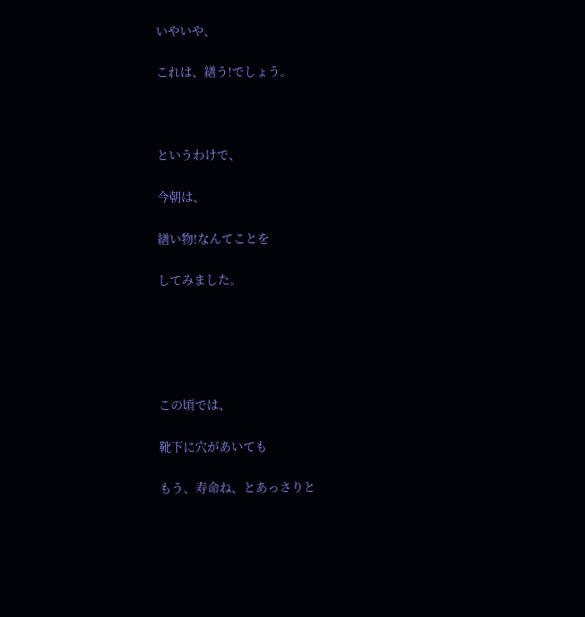いやいや、

これは、繕う!でしょう。



というわけで、

今朝は、

繕い物!なんてことを

してみました。





この頃では、

靴下に穴があいても

もう、寿命ね、とあっさりと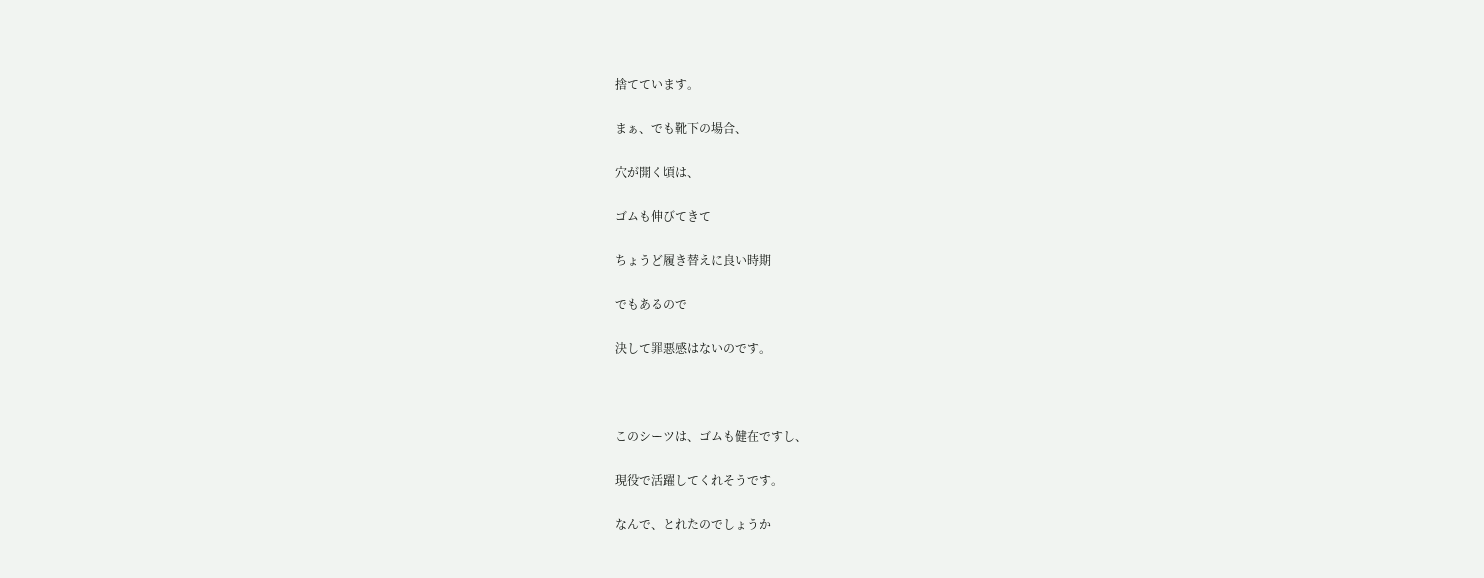捨てています。

まぁ、でも靴下の場合、

穴が開く頃は、

ゴムも伸びてきて

ちょうど履き替えに良い時期

でもあるので

決して罪悪感はないのです。



このシーツは、ゴムも健在ですし、

現役で活躍してくれそうです。

なんで、とれたのでしょうか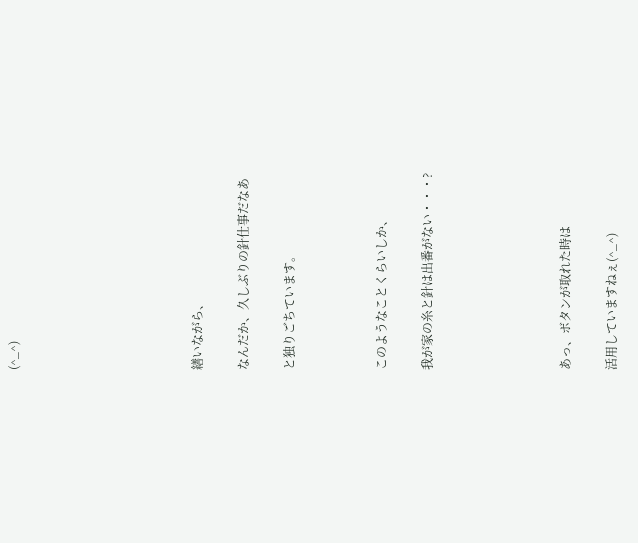(^_^)







繕いながら、

なんだか、久しぶりの針仕事だなあ

と独りごちています。



このようなことくらいしか、

我が家の糸と針は出番がない・・・?





あっ、ボタンが取れた時は

活用していますねぇ(^_^)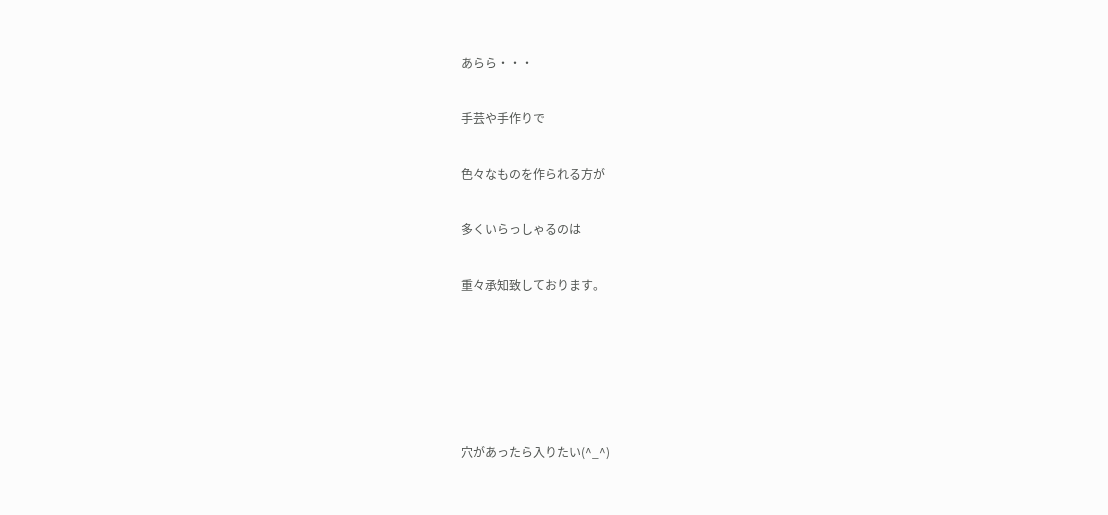あらら・・・

手芸や手作りで

色々なものを作られる方が

多くいらっしゃるのは

重々承知致しております。





穴があったら入りたい(^_^)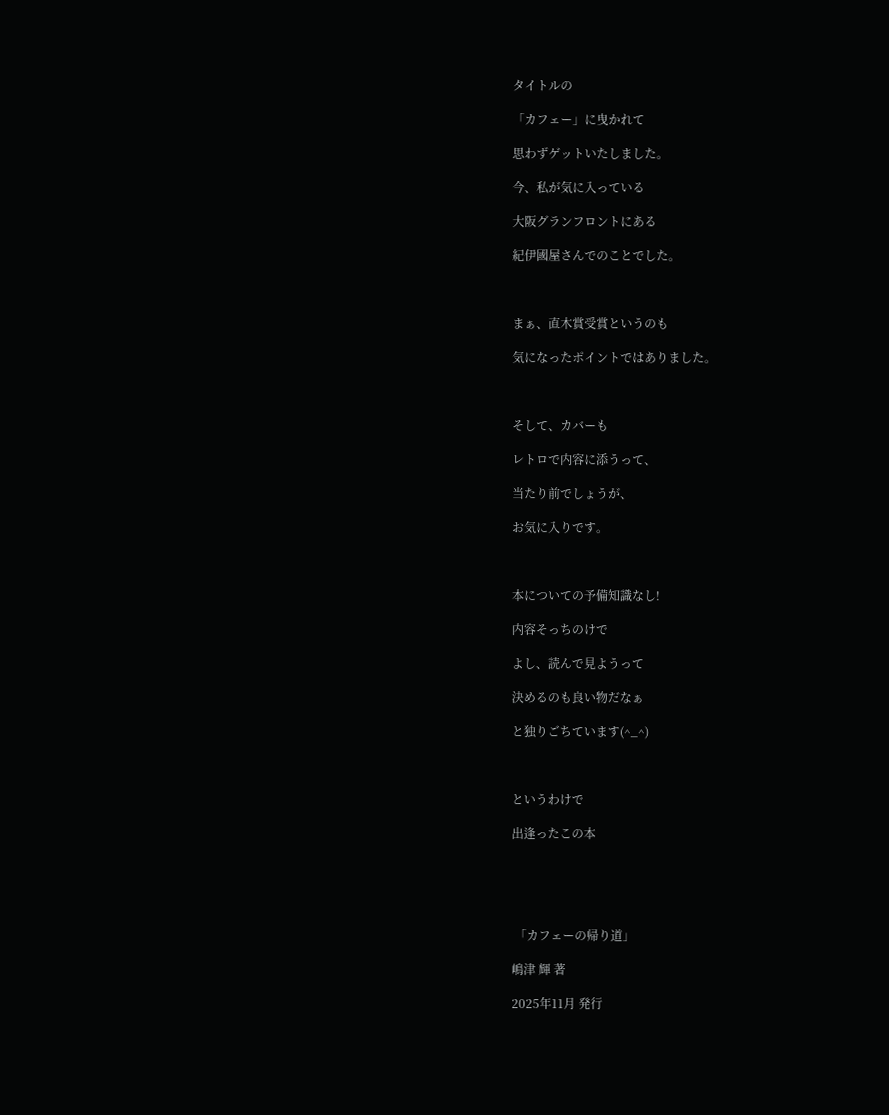タイトルの

「カフェー」に曳かれて

思わずゲットいたしました。

今、私が気に入っている

大阪グランフロントにある

紀伊國屋さんでのことでした。



まぁ、直木賞受賞というのも

気になったポイントではありました。



そして、カバーも

レトロで内容に添うって、

当たり前でしょうが、

お気に入りです。



本についての予備知識なし!

内容そっちのけで

よし、読んで見ようって

決めるのも良い物だなぁ

と独りごちています(^_^)



というわけで

出逢ったこの本





 「カフェーの帰り道」

嶋津 輝 著

2025年11月 発行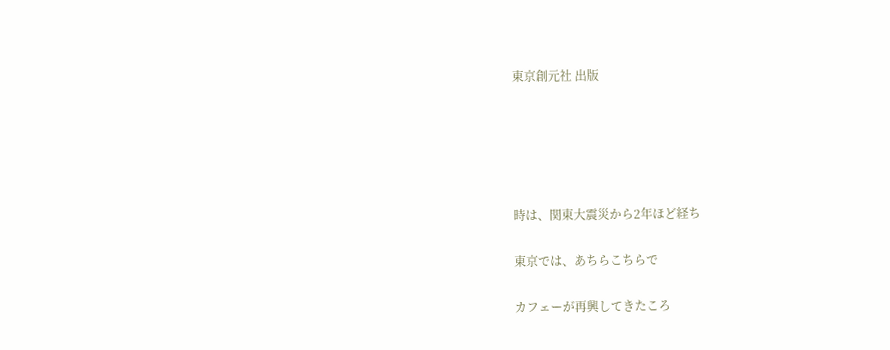東京創元社 出版





時は、関東大震災から2年ほど経ち

東京では、あちらこちらで

カフェーが再興してきたころ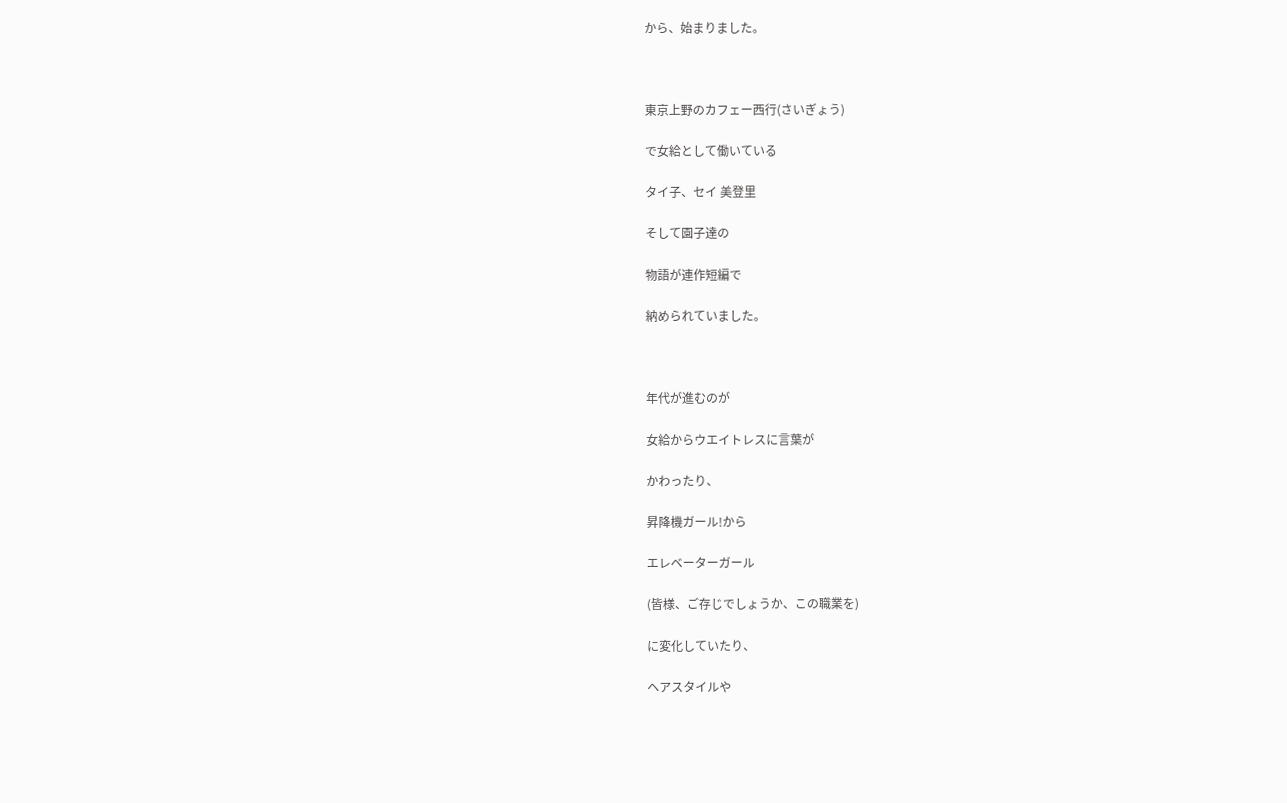から、始まりました。



東京上野のカフェー西行(さいぎょう)

で女給として働いている

タイ子、セイ 美登里

そして園子達の

物語が連作短編で

納められていました。



年代が進むのが

女給からウエイトレスに言葉が

かわったり、

昇降機ガール!から

エレベーターガール

(皆様、ご存じでしょうか、この職業を)

に変化していたり、

ヘアスタイルや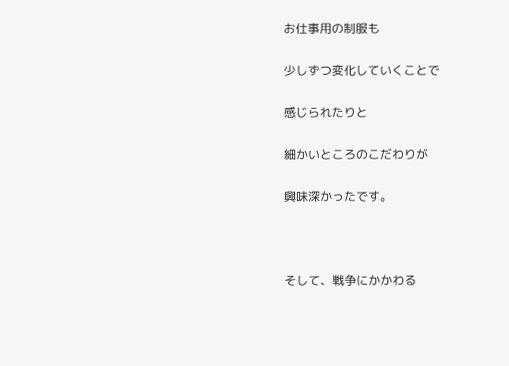お仕事用の制服も

少しずつ変化していくことで

感じられたりと

細かいところのこだわりが

興味深かったです。



そして、戦争にかかわる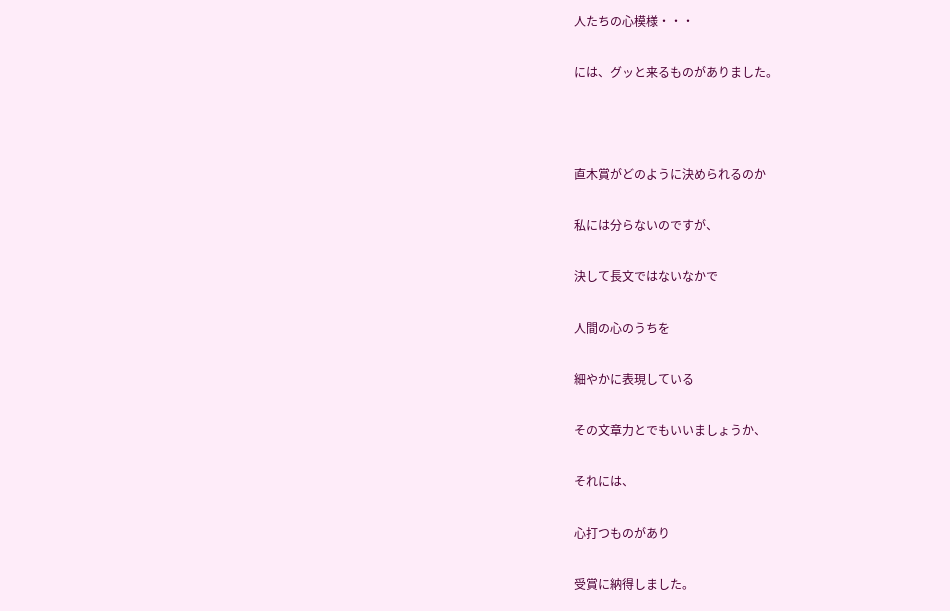人たちの心模様・・・

には、グッと来るものがありました。



直木賞がどのように決められるのか

私には分らないのですが、

決して長文ではないなかで

人間の心のうちを

細やかに表現している

その文章力とでもいいましょうか、

それには、

心打つものがあり

受賞に納得しました。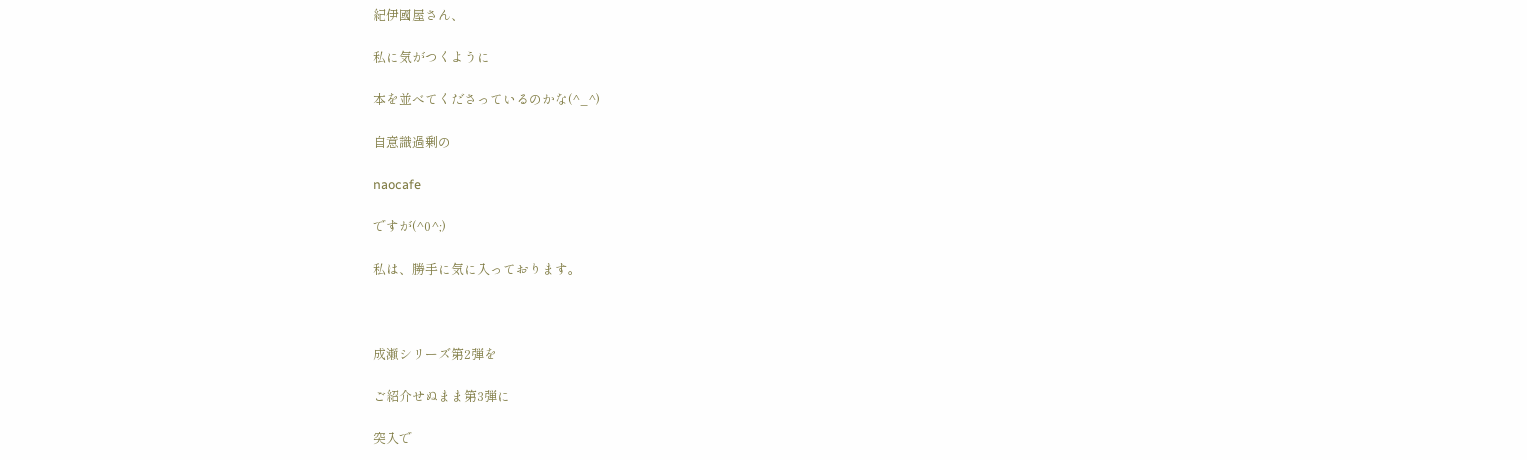紀伊國屋さん、

私に気がつくように

本を並べてくださっているのかな(^_^)

自意識過剰の

naocafe

ですが(^0^;)

私は、勝手に気に入っております。



成瀬シリーズ第2弾を

ご紹介せぬまま第3弾に

突入で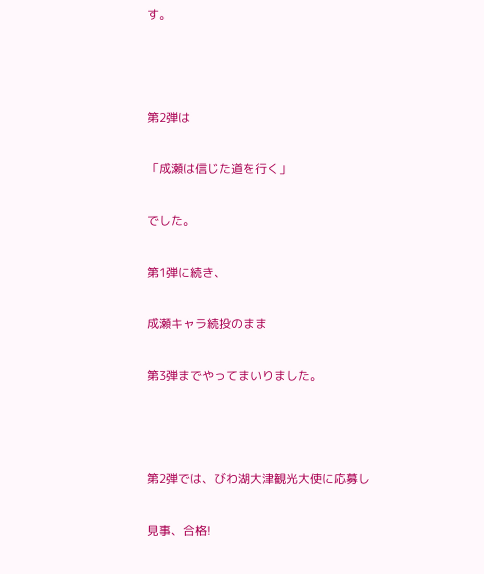す。



第2弾は

「成瀬は信じた道を行く」

でした。

第1弾に続き、

成瀬キャラ続投のまま

第3弾までやってまいりました。



第2弾では、びわ湖大津観光大使に応募し

見事、合格!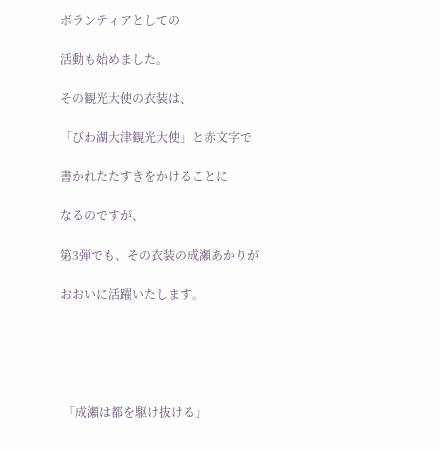ボランティアとしての

活動も始めました。

その観光大使の衣装は、

「びわ湖大津観光大使」と赤文字で

書かれたたすきをかけることに

なるのですが、

第3弾でも、その衣装の成瀬あかりが

おおいに活躍いたします。





 「成瀬は都を駆け抜ける」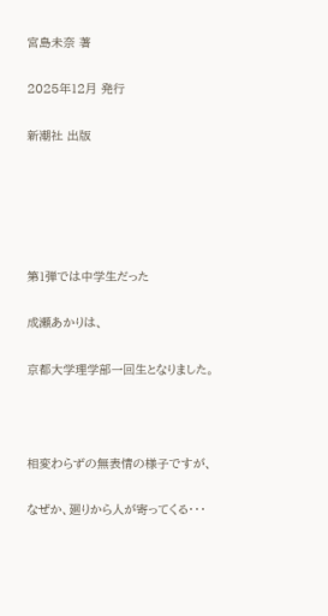宮島未奈 著

2025年12月 発行

新潮社 出版





第1弾では中学生だった

成瀬あかりは、

京都大学理学部一回生となりました。



相変わらずの無表情の様子ですが、

なぜか、廻りから人が寄ってくる・・・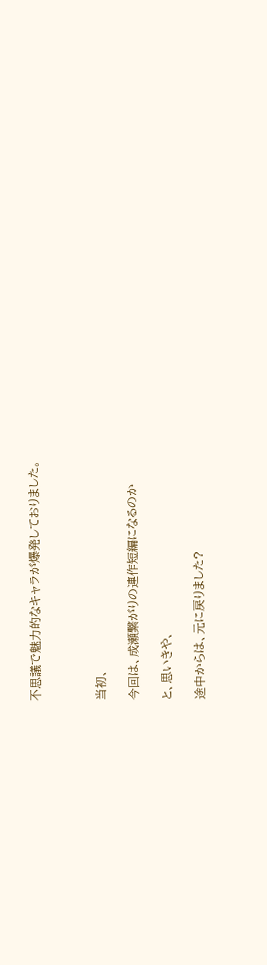不思議で魅力的なキャラが爆発しておりました。



当初、

今回は、成瀬繋がりの連作短編になるのか

と、思いきや、

途中からは、元に戻りました?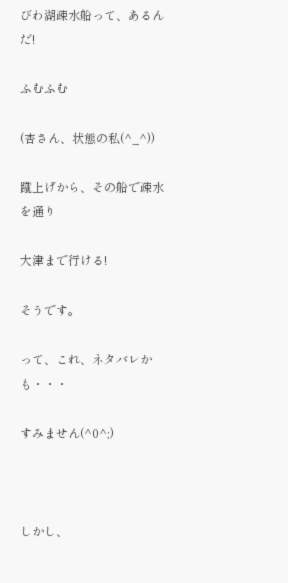びわ湖疎水船って、あるんだ!

ふむふむ

(杏さん、状態の私(^_^))

蹴上げから、その船で疎水を通り

大津まで行ける!

そうです。

って、これ、ネタバレかも・・・

すみません(^0^;)



しかし、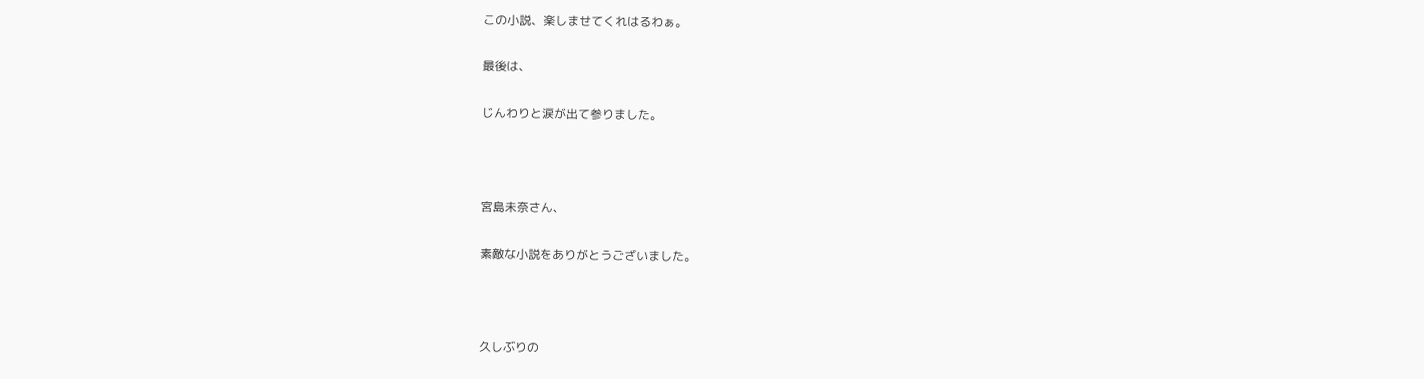この小説、楽しませてくれはるわぁ。

最後は、

じんわりと涙が出て参りました。



宮島未奈さん、

素敵な小説をありがとうございました。



久しぶりの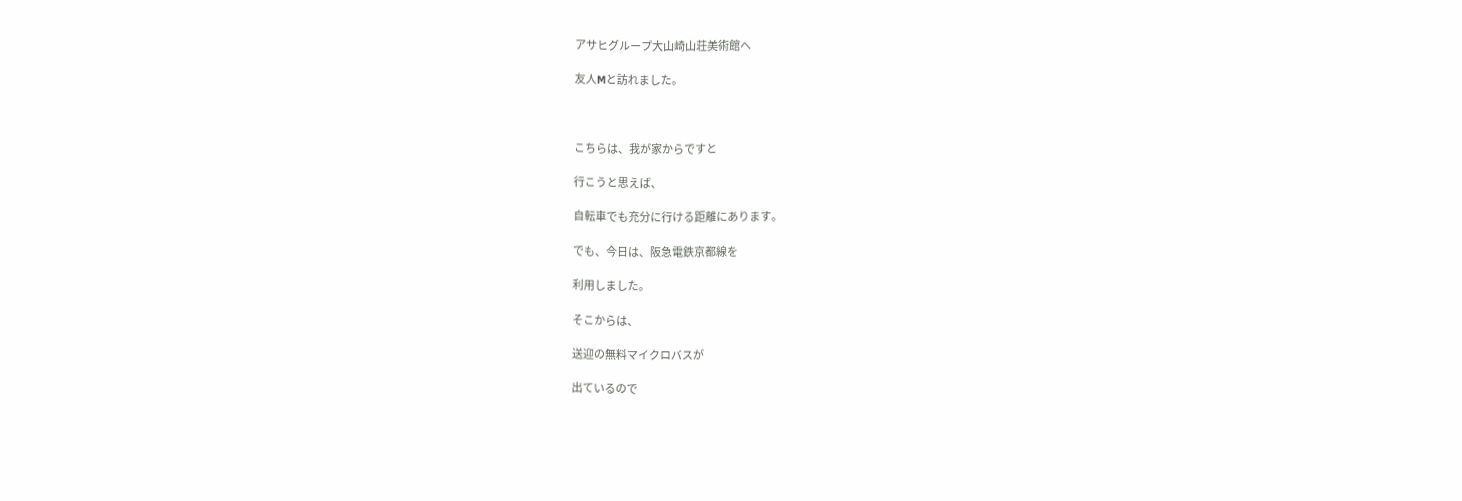アサヒグループ大山崎山荘美術館へ

友人Mと訪れました。



こちらは、我が家からですと

行こうと思えば、

自転車でも充分に行ける距離にあります。

でも、今日は、阪急電鉄京都線を

利用しました。

そこからは、

送迎の無料マイクロバスが

出ているので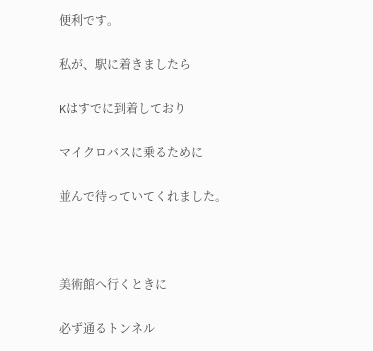便利です。

私が、駅に着きましたら

Kはすでに到着しており

マイクロバスに乗るために

並んで待っていてくれました。



美術館へ行くときに

必ず通るトンネル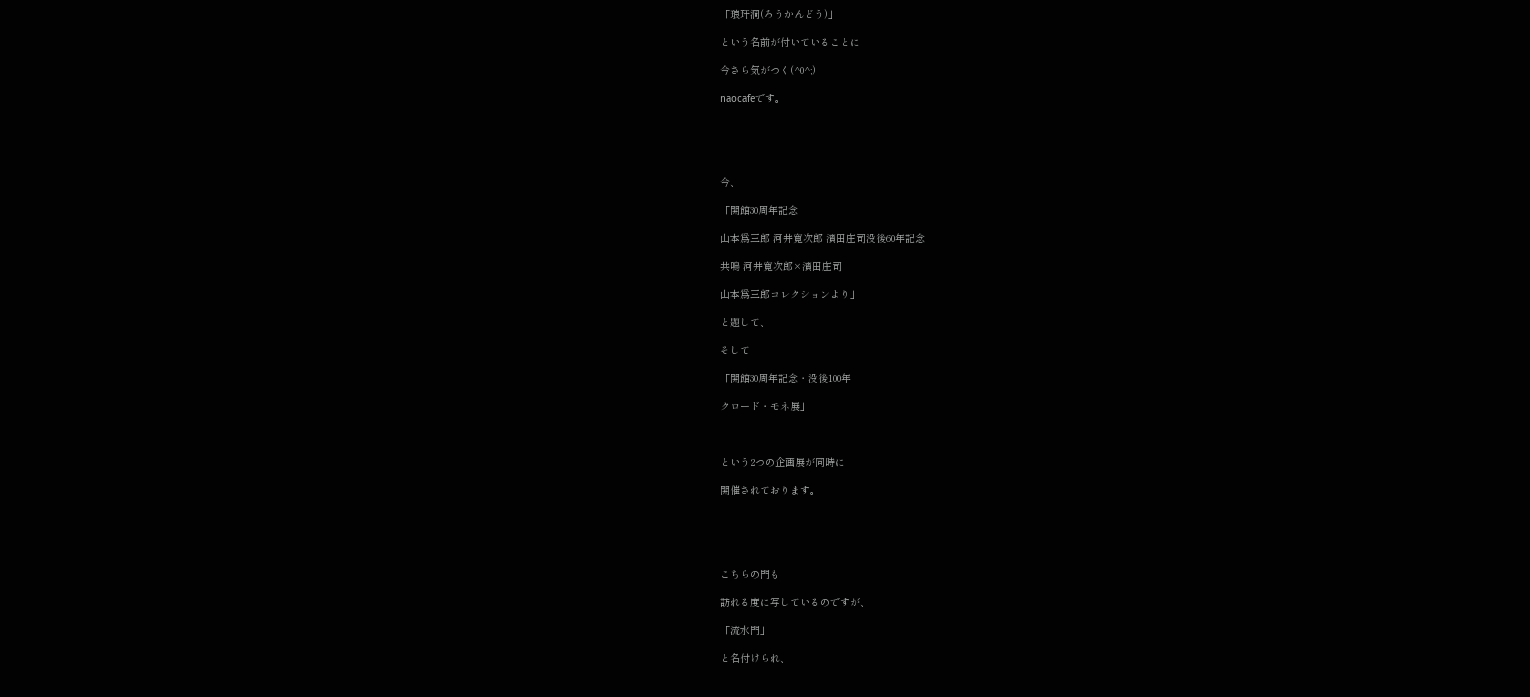「琅玕洞(ろうかんどう)」

という名前が付いていることに

今さら気がつく(^0^;)

naocafeです。





今、

「開館30周年記念

山本爲三郎 河井寛次郎 濱田庄司没後60年記念

共鳴 河井寛次郎×濱田庄司

山本爲三郎コレクションより」

と題して、

そして

「開館30周年記念・没後100年

クロード・モネ展」



という2つの企画展が同時に

開催されております。





こちらの門も

訪れる度に写しているのですが、

「流水門」

と名付けられ、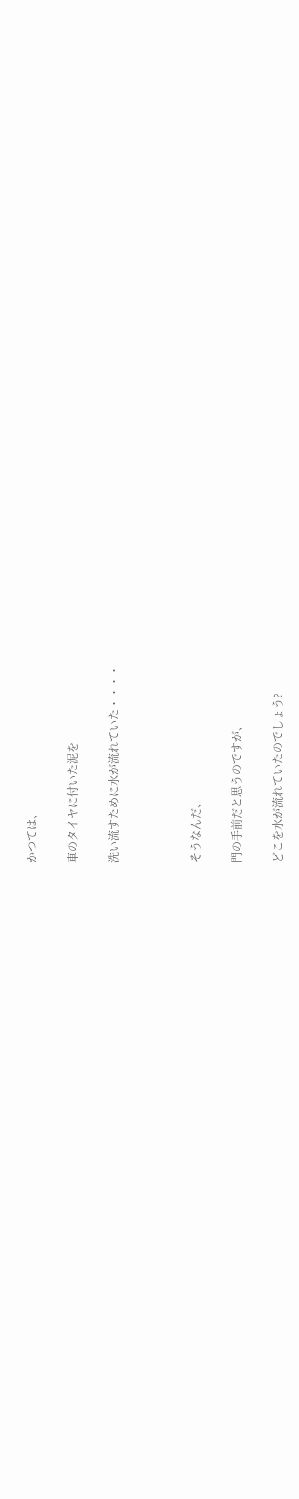かつては、

車のタイヤに付いた泥を

洗い流すために水が流れていた・・・・



そうなんだ、

門の手前だと思うのですが、

どこを水が流れていたのでしょう?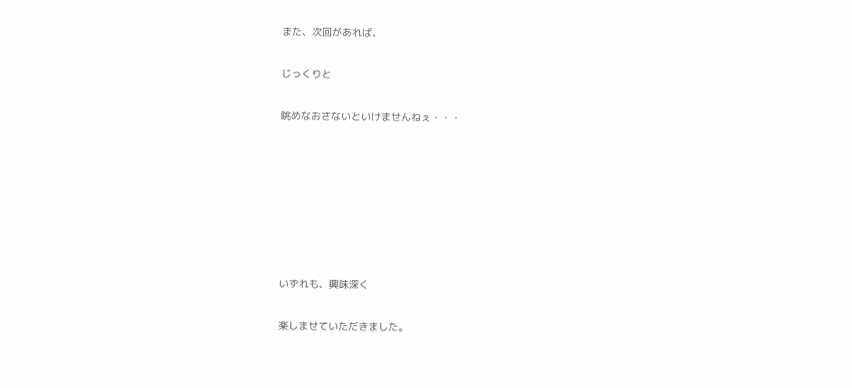また、次回があれば、

じっくりと

眺めなおさないといけませんねぇ・・・







いずれも、興味深く

楽しませていただきました。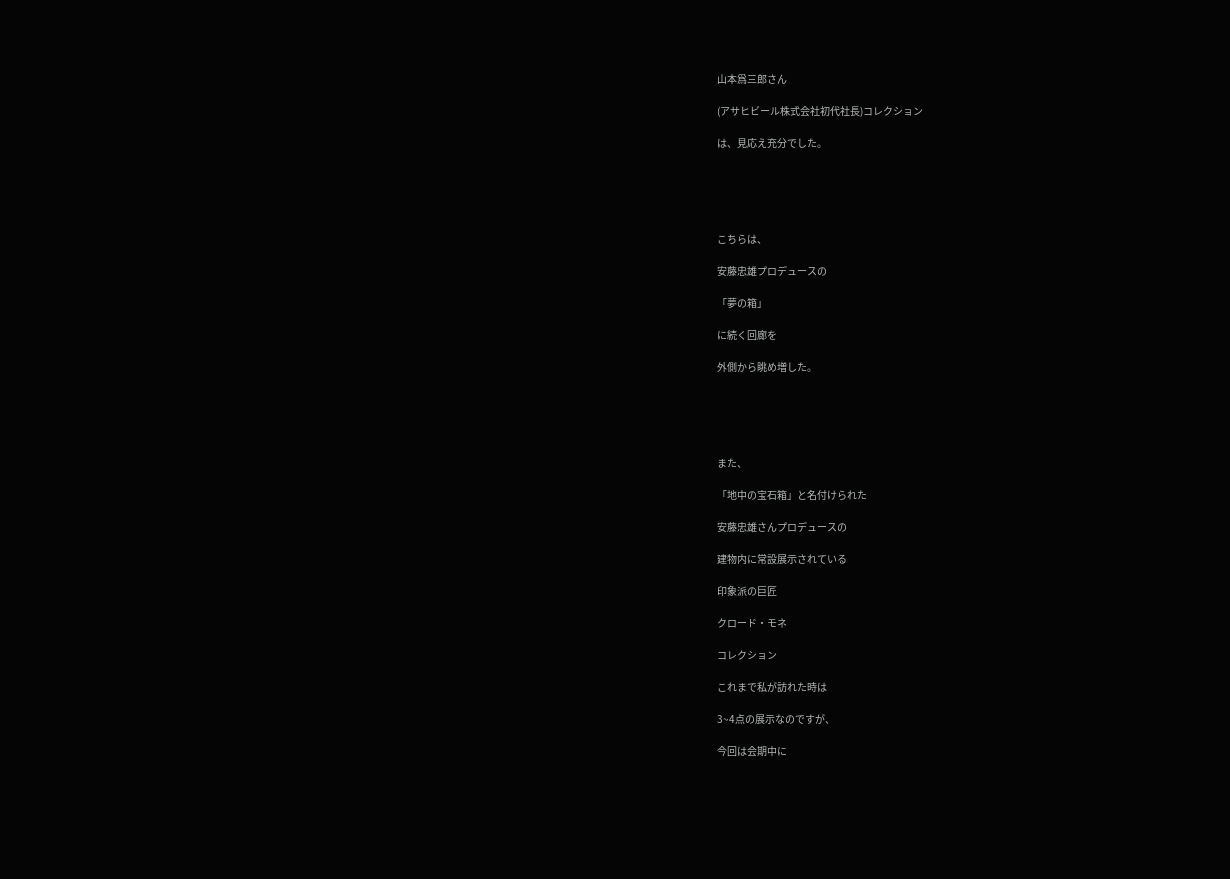山本爲三郎さん

(アサヒビール株式会社初代社長)コレクション

は、見応え充分でした。





こちらは、

安藤忠雄プロデュースの

「夢の箱」

に続く回廊を

外側から眺め増した。





また、

「地中の宝石箱」と名付けられた

安藤忠雄さんプロデュースの

建物内に常設展示されている

印象派の巨匠

クロード・モネ

コレクション

これまで私が訪れた時は

3~4点の展示なのですが、

今回は会期中に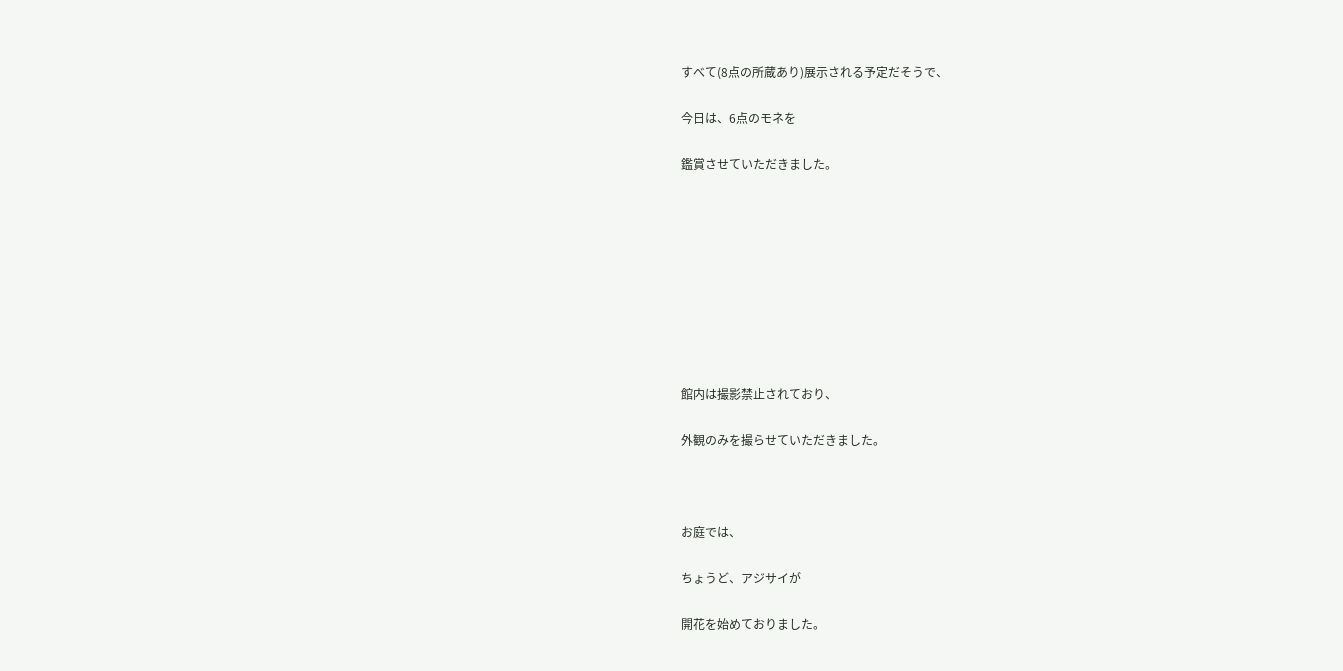すべて(8点の所蔵あり)展示される予定だそうで、

今日は、6点のモネを

鑑賞させていただきました。









館内は撮影禁止されており、

外観のみを撮らせていただきました。



お庭では、

ちょうど、アジサイが

開花を始めておりました。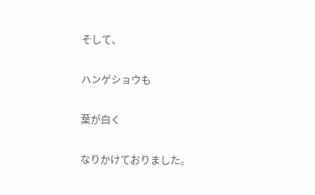そして、

ハンゲショウも

葉が白く

なりかけておりました。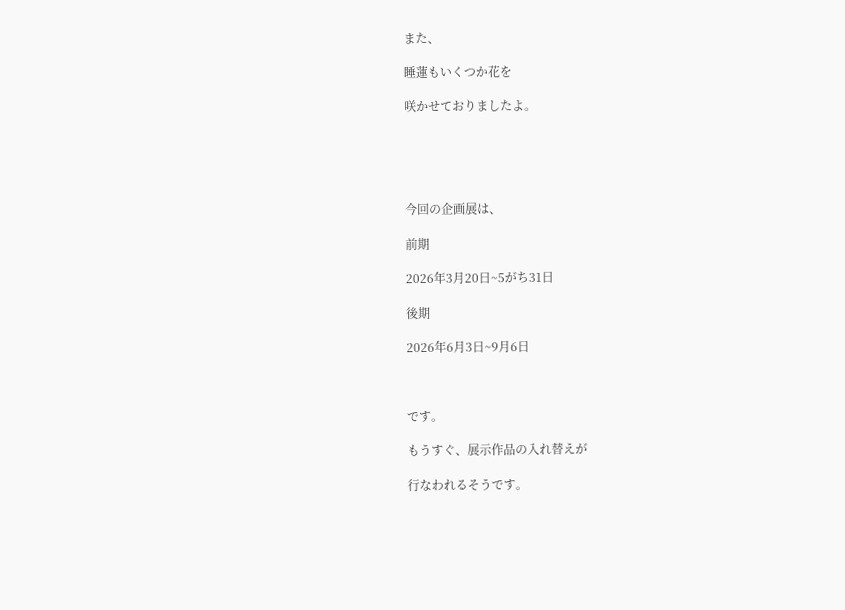また、

睡蓮もいくつか花を

咲かせておりましたよ。





今回の企画展は、

前期

2026年3月20日~5がち31日

後期

2026年6月3日~9月6日



です。

もうすぐ、展示作品の入れ替えが

行なわれるそうです。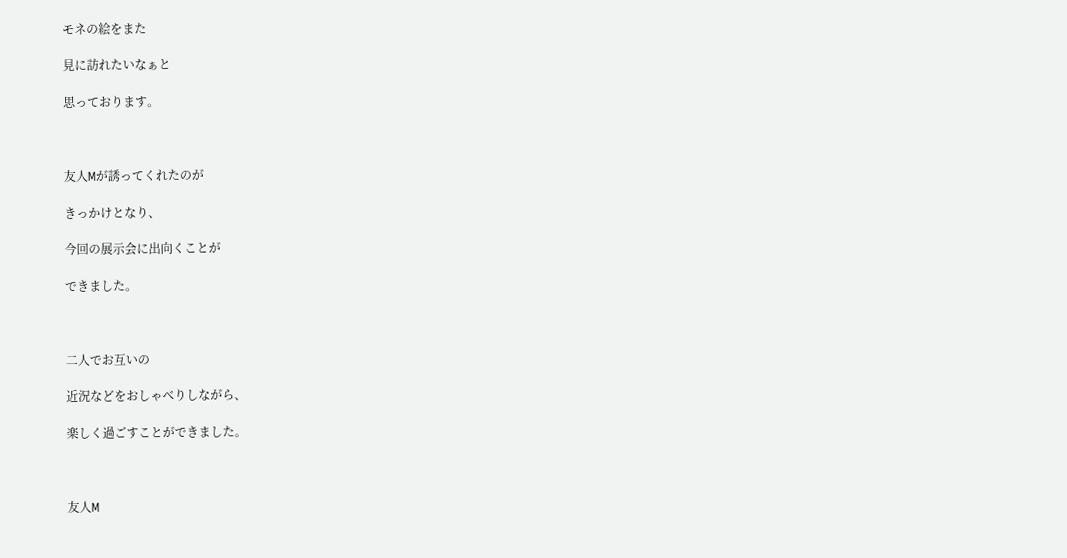モネの絵をまた

見に訪れたいなぁと

思っております。



友人Mが誘ってくれたのが

きっかけとなり、

今回の展示会に出向くことが

できました。



二人でお互いの

近況などをおしゃべりしながら、

楽しく過ごすことができました。



友人M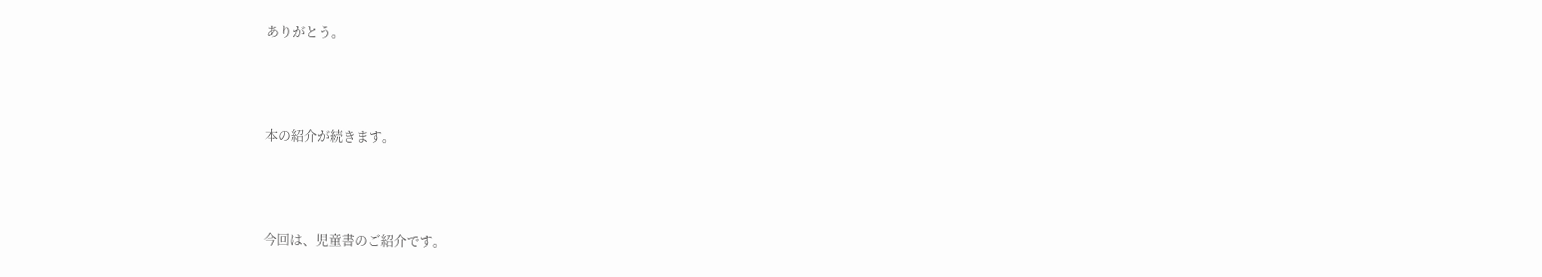ありがとう。



本の紹介が続きます。



今回は、児童書のご紹介です。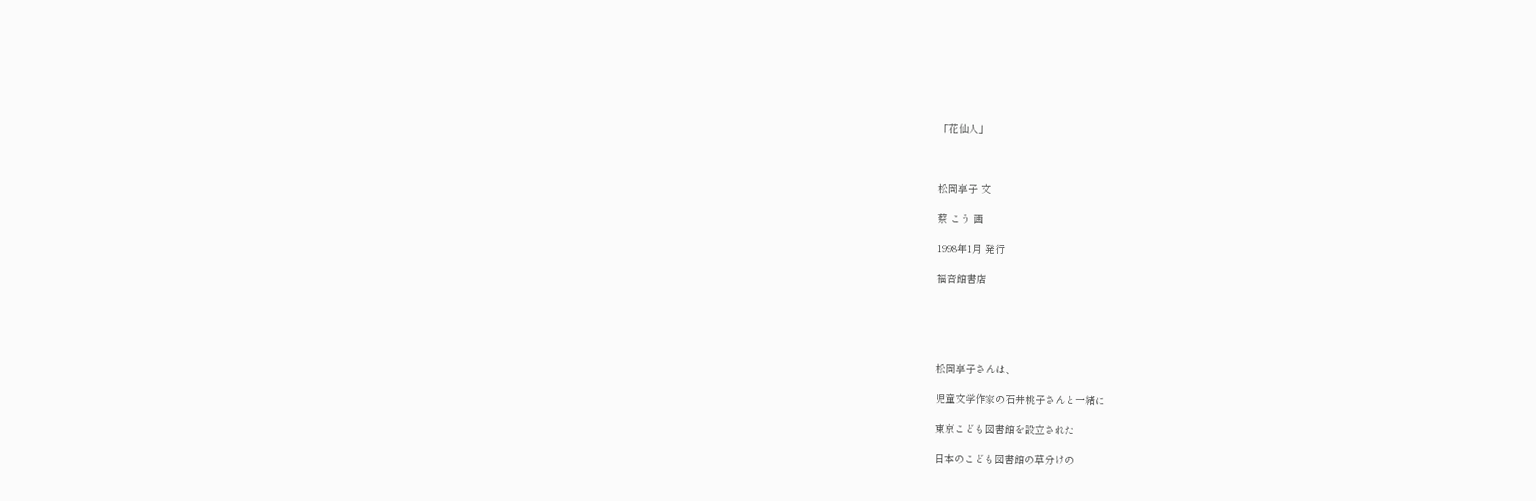「花仙人」



松岡享子 文

蔡 こう 画

1998年1月 発行

福音館書店





松岡享子さんは、

児童文学作家の石井桃子さんと一緒に

東京こども図書館を設立された

日本のこども図書館の草分けの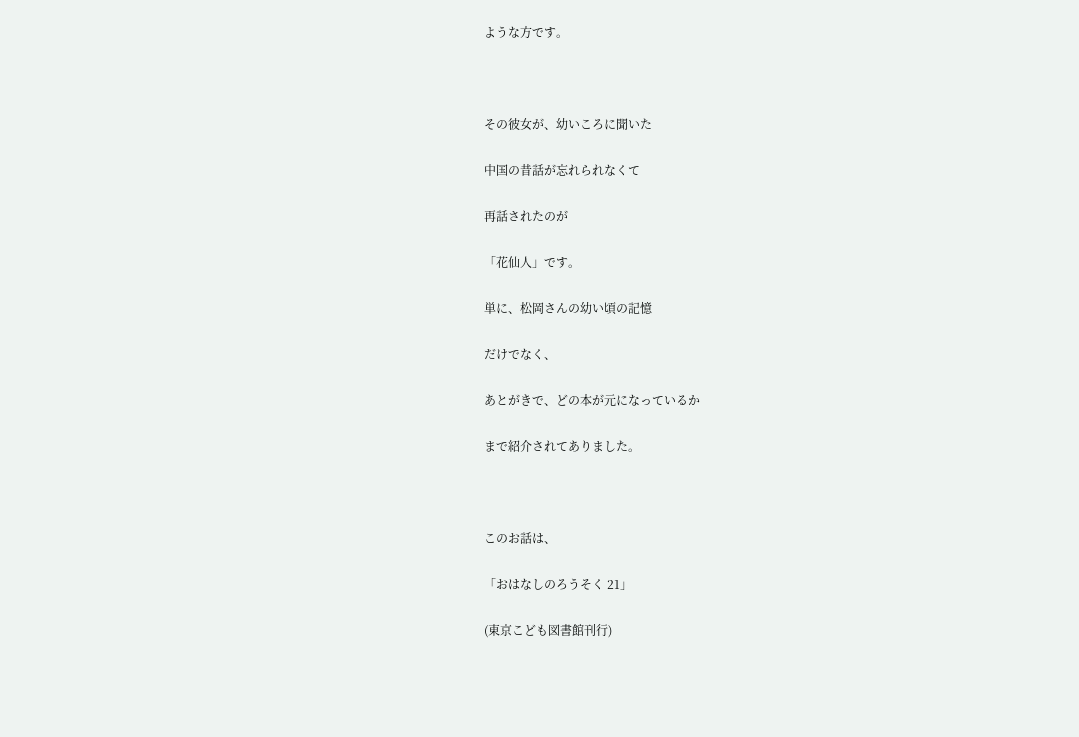ような方です。



その彼女が、幼いころに聞いた

中国の昔話が忘れられなくて

再話されたのが

「花仙人」です。

単に、松岡さんの幼い頃の記憶

だけでなく、

あとがきで、どの本が元になっているか

まで紹介されてありました。



このお話は、

「おはなしのろうそく 21」

(東京こども図書館刊行)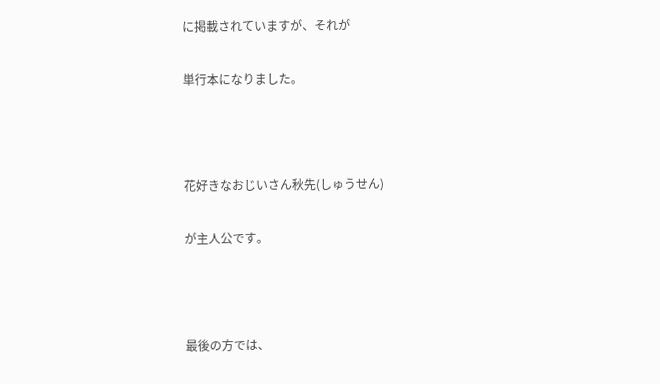に掲載されていますが、それが

単行本になりました。



花好きなおじいさん秋先(しゅうせん)

が主人公です。



最後の方では、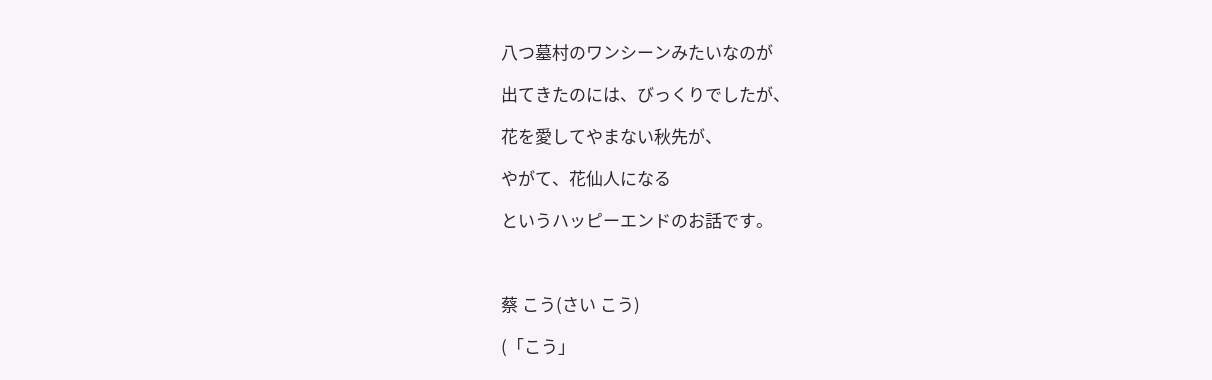八つ墓村のワンシーンみたいなのが

出てきたのには、びっくりでしたが、

花を愛してやまない秋先が、

やがて、花仙人になる

というハッピーエンドのお話です。



蔡 こう(さい こう)

(「こう」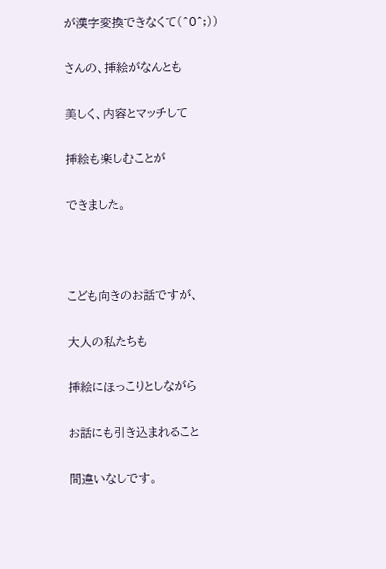が漢字変換できなくて(^0^;))

さんの、挿絵がなんとも

美しく、内容とマッチして

挿絵も楽しむことが

できました。



こども向きのお話ですが、

大人の私たちも

挿絵にほっこりとしながら

お話にも引き込まれること

間違いなしです。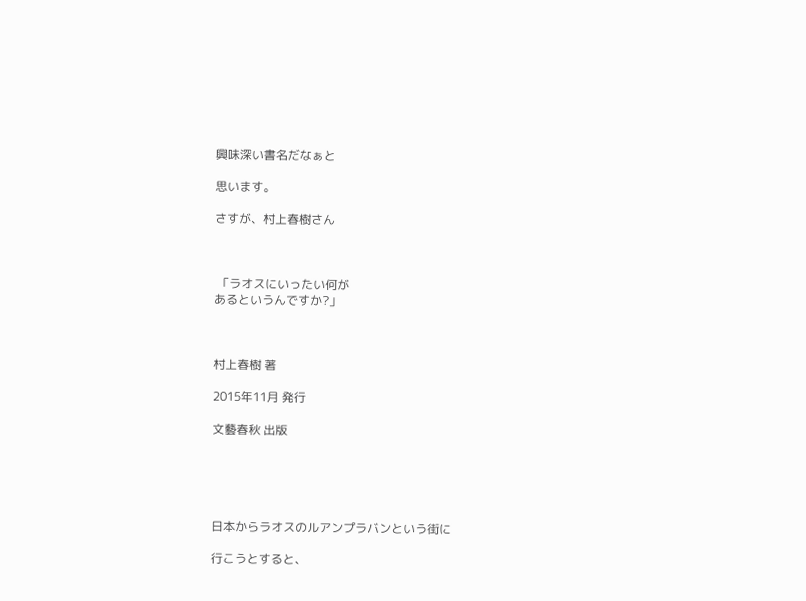興味深い書名だなぁと

思います。

さすが、村上春樹さん



 「ラオスにいったい何が
あるというんですか?」



村上春樹 著

2015年11月 発行

文藝春秋 出版





日本からラオスのルアンプラバンという街に

行こうとすると、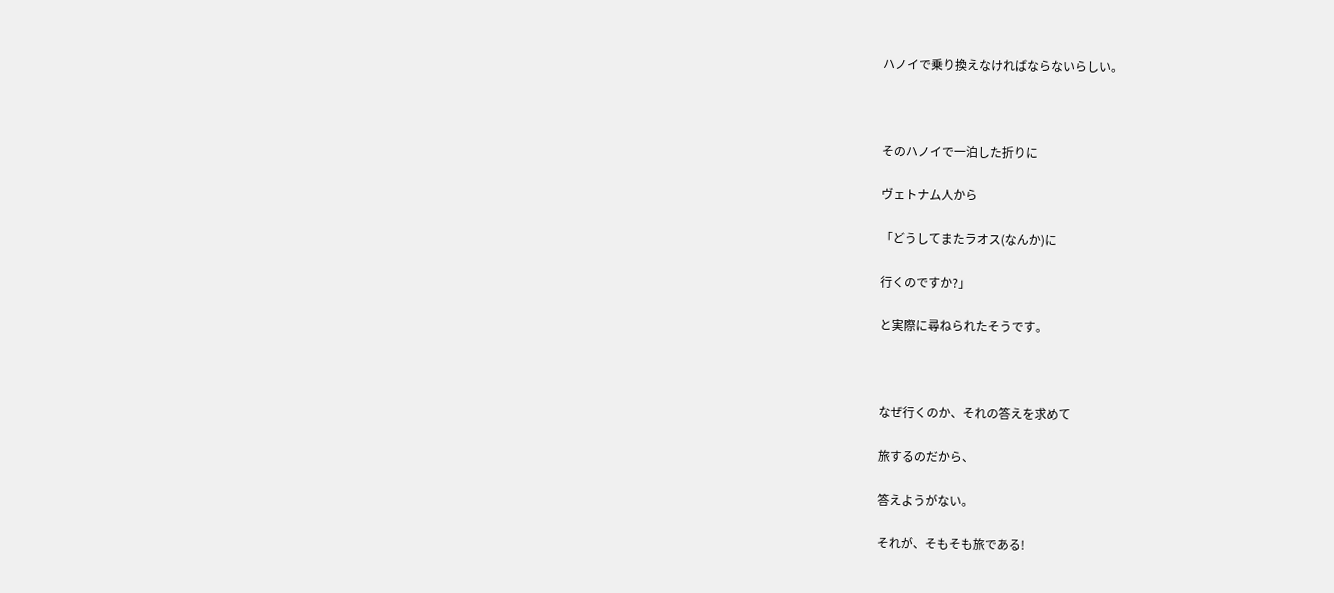ハノイで乗り換えなければならないらしい。



そのハノイで一泊した折りに

ヴェトナム人から

「どうしてまたラオス(なんか)に

行くのですか?」

と実際に尋ねられたそうです。



なぜ行くのか、それの答えを求めて

旅するのだから、

答えようがない。

それが、そもそも旅である!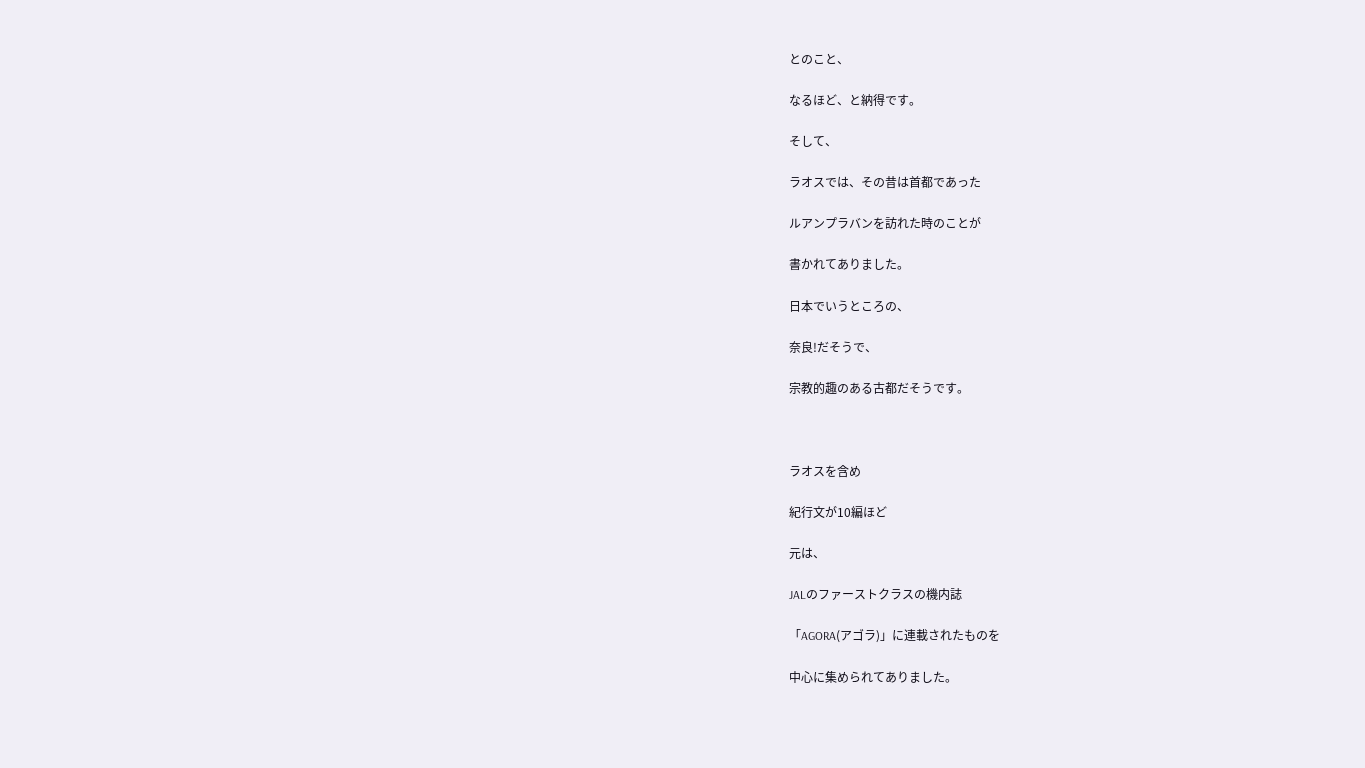とのこと、

なるほど、と納得です。

そして、

ラオスでは、その昔は首都であった

ルアンプラバンを訪れた時のことが

書かれてありました。

日本でいうところの、

奈良!だそうで、

宗教的趣のある古都だそうです。



ラオスを含め

紀行文が10編ほど

元は、

JALのファーストクラスの機内誌

「AGORA(アゴラ)」に連載されたものを

中心に集められてありました。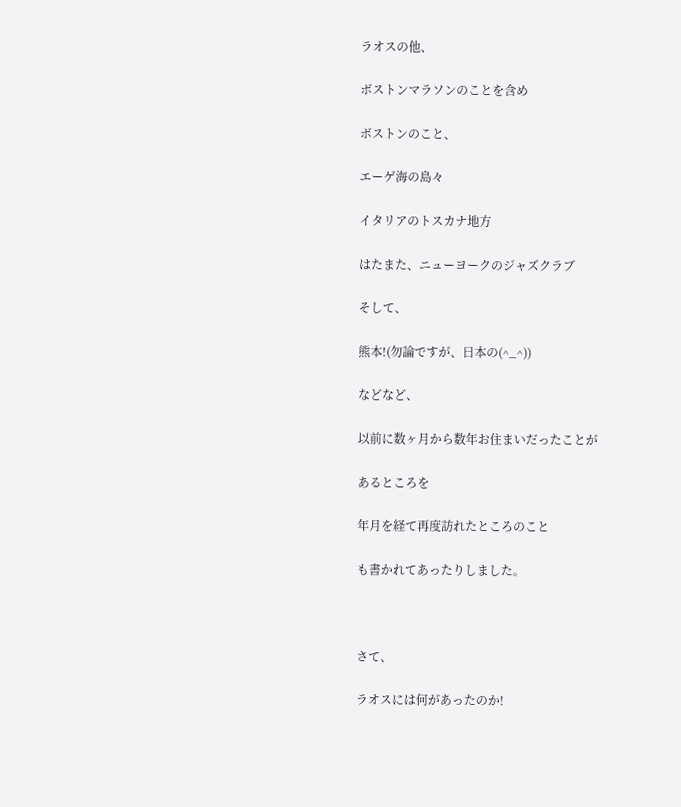ラオスの他、

ボストンマラソンのことを含め

ボストンのこと、

エーゲ海の島々

イタリアのトスカナ地方

はたまた、ニューヨークのジャズクラブ

そして、

熊本!(勿論ですが、日本の(^_^))

などなど、

以前に数ヶ月から数年お住まいだったことが

あるところを

年月を経て再度訪れたところのこと

も書かれてあったりしました。



さて、

ラオスには何があったのか!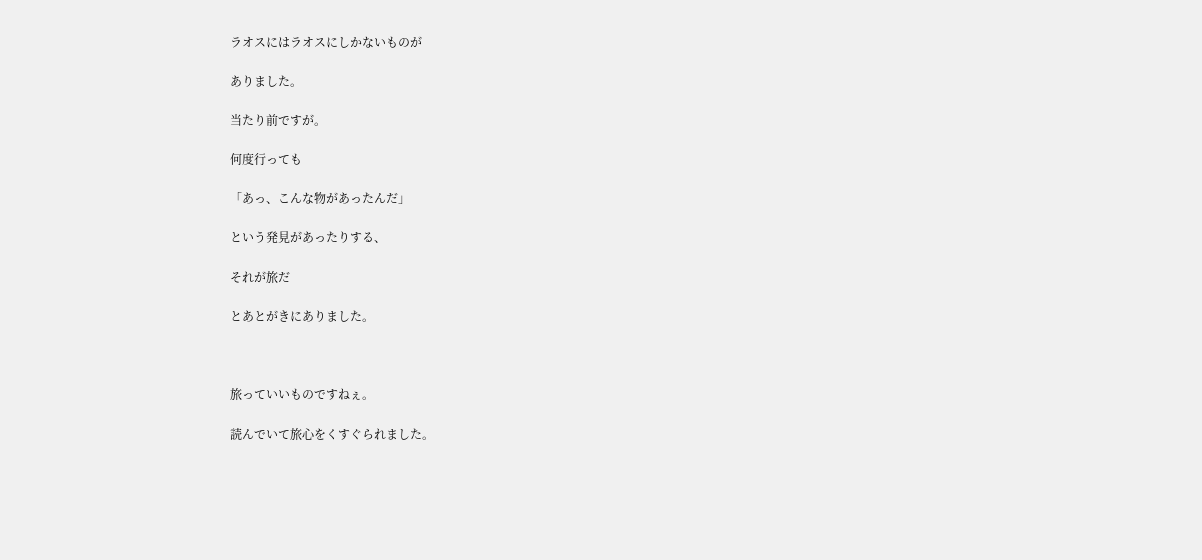ラオスにはラオスにしかないものが

ありました。

当たり前ですが。

何度行っても

「あっ、こんな物があったんだ」

という発見があったりする、

それが旅だ

とあとがきにありました。



旅っていいものですねぇ。

読んでいて旅心をくすぐられました。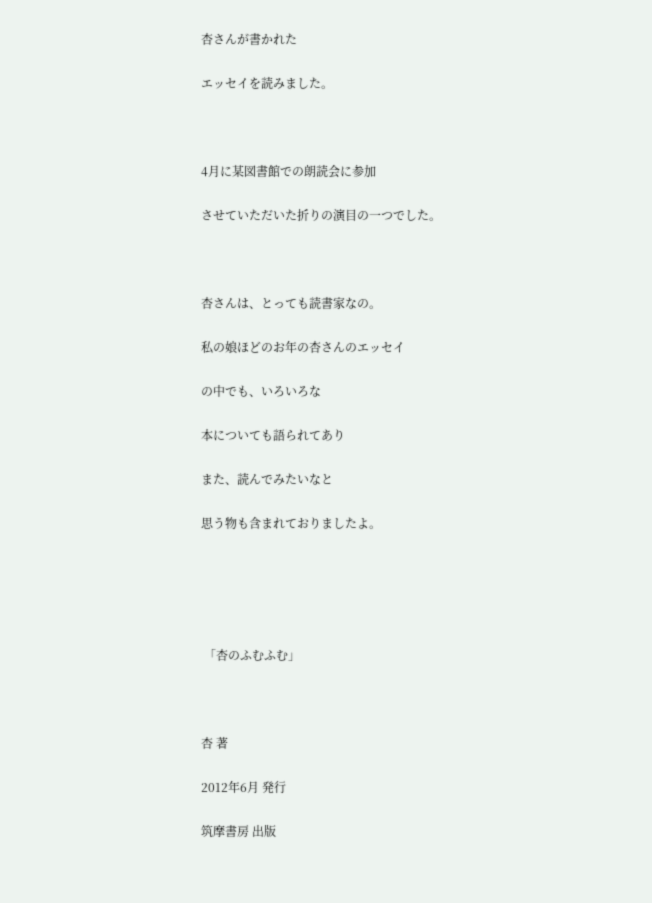杏さんが書かれた

エッセイを読みました。



4月に某図書館での朗読会に参加

させていただいた折りの演目の一つでした。



杏さんは、とっても読書家なの。

私の娘ほどのお年の杏さんのエッセイ

の中でも、いろいろな

本についても語られてあり

また、読んでみたいなと

思う物も含まれておりましたよ。





 「杏のふむふむ」



杏 著

2012年6月 発行

筑摩書房 出版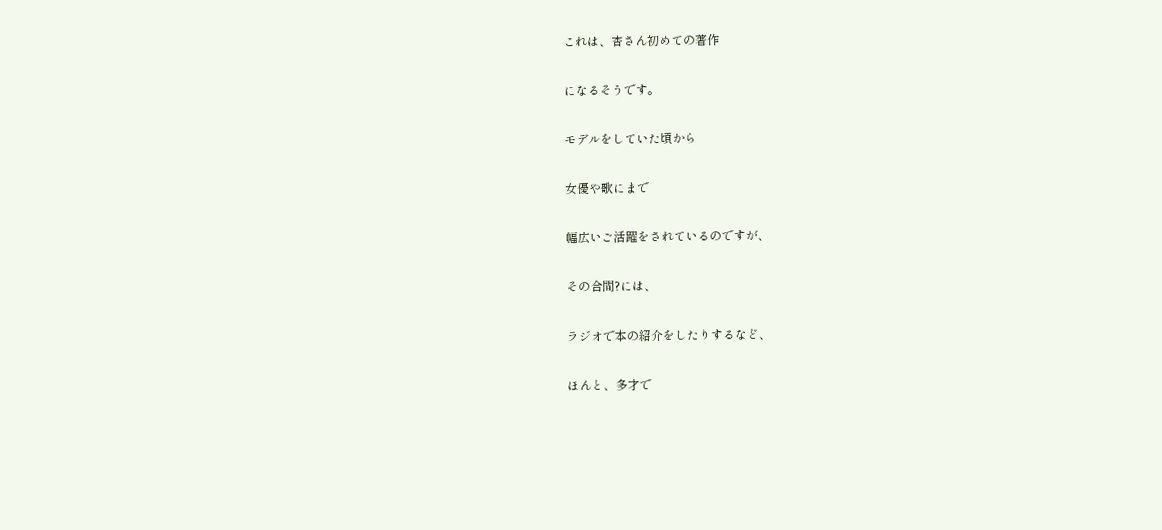これは、杏さん初めての著作

になるそうです。

モデルをしていた頃から

女優や歌にまで

幅広いご活躍をされているのですが、

その合間?には、

ラジオで本の紹介をしたりするなど、

ほんと、多才で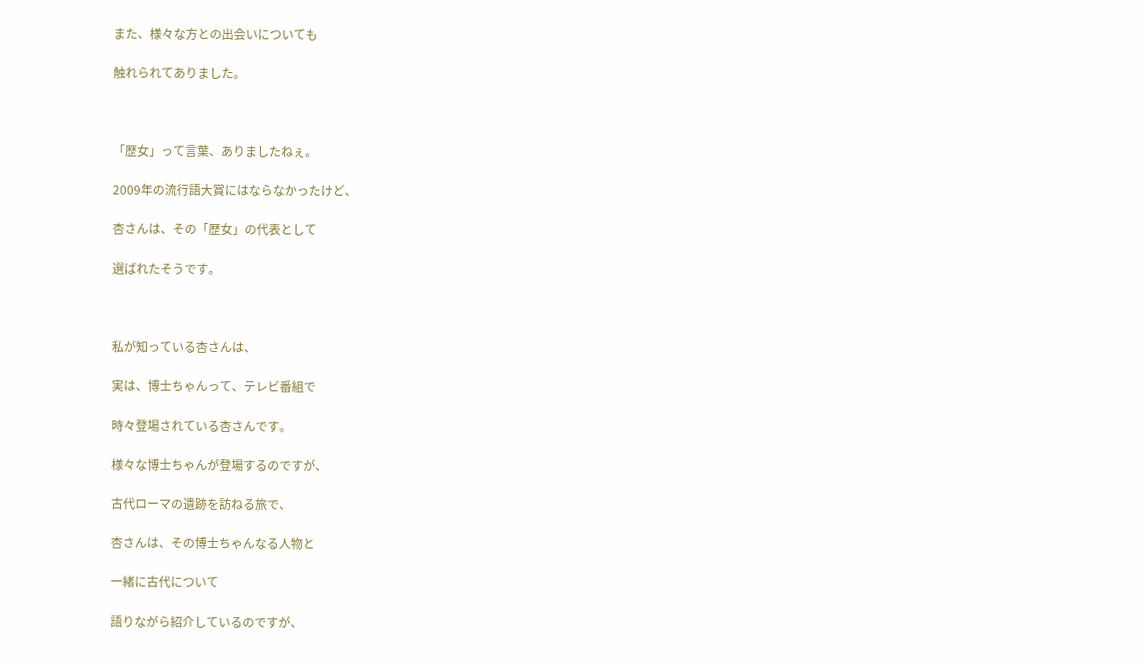また、様々な方との出会いについても

触れられてありました。



「歴女」って言葉、ありましたねぇ。

2009年の流行語大賞にはならなかったけど、

杏さんは、その「歴女」の代表として

選ばれたそうです。



私が知っている杏さんは、

実は、博士ちゃんって、テレビ番組で

時々登場されている杏さんです。

様々な博士ちゃんが登場するのですが、

古代ローマの遺跡を訪ねる旅で、

杏さんは、その博士ちゃんなる人物と

一緒に古代について

語りながら紹介しているのですが、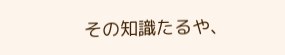その知識たるや、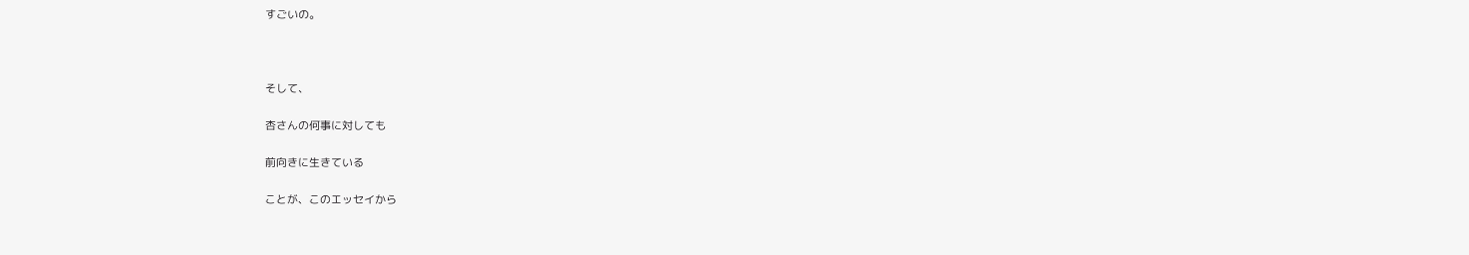すごいの。



そして、

杏さんの何事に対しても

前向きに生きている

ことが、このエッセイから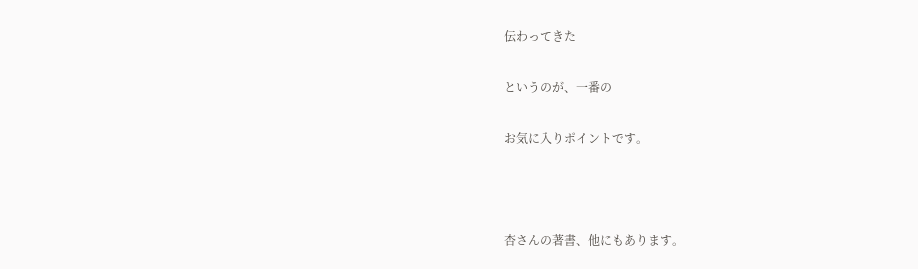伝わってきた

というのが、一番の

お気に入りポイントです。



杏さんの著書、他にもあります。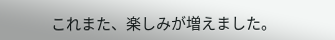これまた、楽しみが増えました。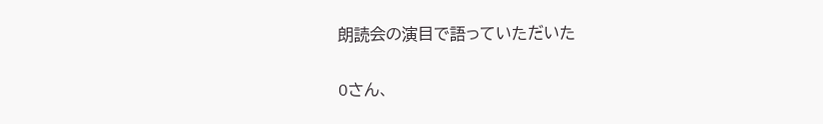朗読会の演目で語っていただいた

Oさん、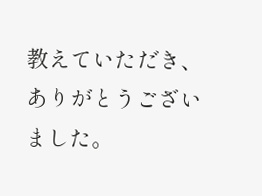教えていただき、ありがとうございました。